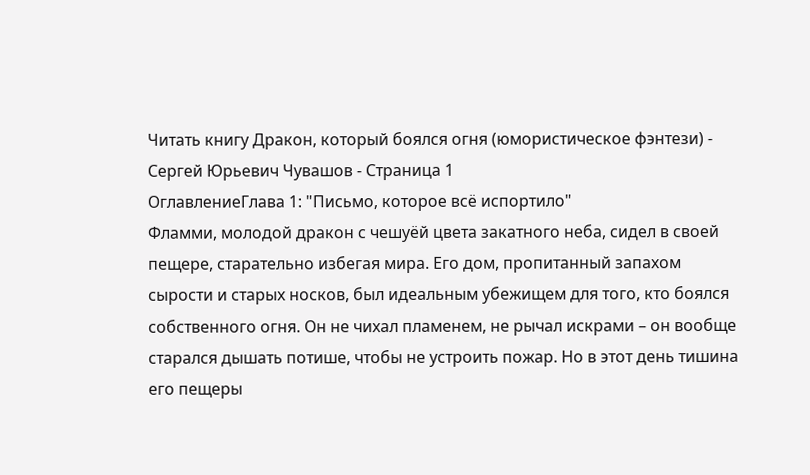Читать книгу Дракон, который боялся огня (юмористическое фэнтези) - Сергей Юрьевич Чувашов - Страница 1
ОглавлениеГлава 1: "Письмо, которое всё испортило"
Фламми, молодой дракон с чешуёй цвета закатного неба, сидел в своей пещере, старательно избегая мира. Его дом, пропитанный запахом сырости и старых носков, был идеальным убежищем для того, кто боялся собственного огня. Он не чихал пламенем, не рычал искрами – он вообще старался дышать потише, чтобы не устроить пожар. Но в этот день тишина его пещеры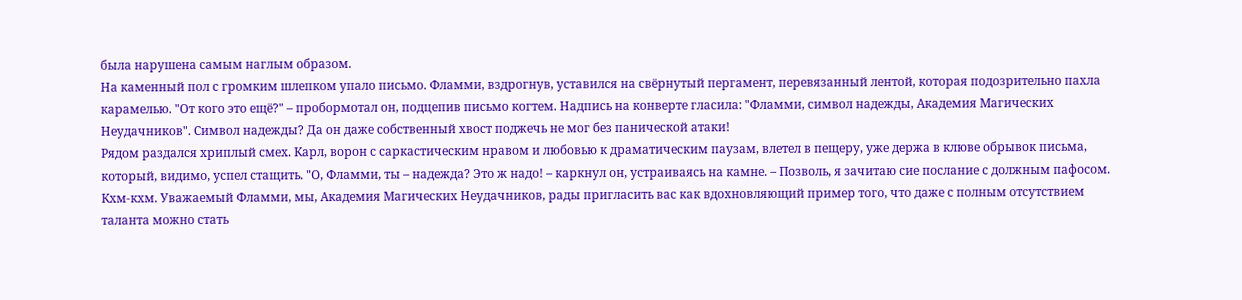была нарушена самым наглым образом.
На каменный пол с громким шлепком упало письмо. Фламми, вздрогнув, уставился на свёрнутый пергамент, перевязанный лентой, которая подозрительно пахла карамелью. "От кого это ещё?" – пробормотал он, подцепив письмо когтем. Надпись на конверте гласила: "Фламми, символ надежды, Академия Магических Неудачников". Символ надежды? Да он даже собственный хвост поджечь не мог без панической атаки!
Рядом раздался хриплый смех. Карл, ворон с саркастическим нравом и любовью к драматическим паузам, влетел в пещеру, уже держа в клюве обрывок письма, который, видимо, успел стащить. "О, Фламми, ты – надежда? Это ж надо! – каркнул он, устраиваясь на камне. – Позволь, я зачитаю сие послание с должным пафосом. Кхм-кхм. Уважаемый Фламми, мы, Академия Магических Неудачников, рады пригласить вас как вдохновляющий пример того, что даже с полным отсутствием таланта можно стать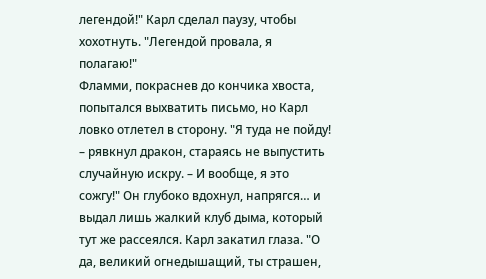легендой!" Карл сделал паузу, чтобы хохотнуть. "Легендой провала, я полагаю!"
Фламми, покраснев до кончика хвоста, попытался выхватить письмо, но Карл ловко отлетел в сторону. "Я туда не пойду! – рявкнул дракон, стараясь не выпустить случайную искру. – И вообще, я это сожгу!" Он глубоко вдохнул, напрягся… и выдал лишь жалкий клуб дыма, который тут же рассеялся. Карл закатил глаза. "О да, великий огнедышащий, ты страшен,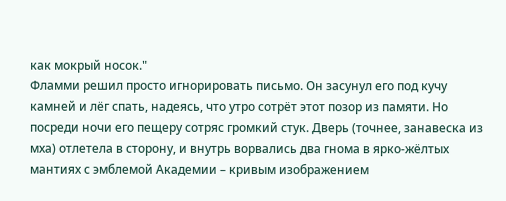как мокрый носок."
Фламми решил просто игнорировать письмо. Он засунул его под кучу камней и лёг спать, надеясь, что утро сотрёт этот позор из памяти. Но посреди ночи его пещеру сотряс громкий стук. Дверь (точнее, занавеска из мха) отлетела в сторону, и внутрь ворвались два гнома в ярко-жёлтых мантиях с эмблемой Академии – кривым изображением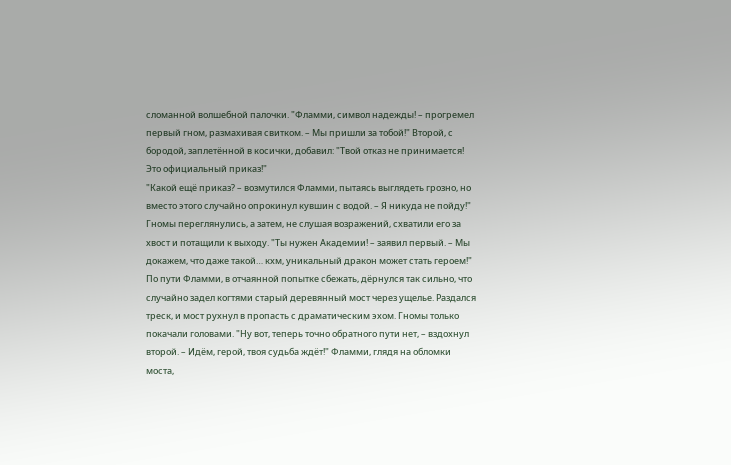сломанной волшебной палочки. "Фламми, символ надежды! – прогремел первый гном, размахивая свитком. – Мы пришли за тобой!" Второй, с бородой, заплетённой в косички, добавил: "Твой отказ не принимается! Это официальный приказ!"
"Какой ещё приказ? – возмутился Фламми, пытаясь выглядеть грозно, но вместо этого случайно опрокинул кувшин с водой. – Я никуда не пойду!" Гномы переглянулись, а затем, не слушая возражений, схватили его за хвост и потащили к выходу. "Ты нужен Академии! – заявил первый. – Мы докажем, что даже такой… кхм, уникальный дракон может стать героем!"
По пути Фламми, в отчаянной попытке сбежать, дёрнулся так сильно, что случайно задел когтями старый деревянный мост через ущелье. Раздался треск, и мост рухнул в пропасть с драматическим эхом. Гномы только покачали головами. "Ну вот, теперь точно обратного пути нет, – вздохнул второй. – Идём, герой, твоя судьба ждёт!" Фламми, глядя на обломки моста,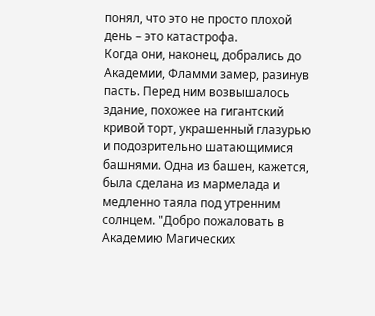понял, что это не просто плохой день – это катастрофа.
Когда они, наконец, добрались до Академии, Фламми замер, разинув пасть. Перед ним возвышалось здание, похожее на гигантский кривой торт, украшенный глазурью и подозрительно шатающимися башнями. Одна из башен, кажется, была сделана из мармелада и медленно таяла под утренним солнцем. "Добро пожаловать в Академию Магических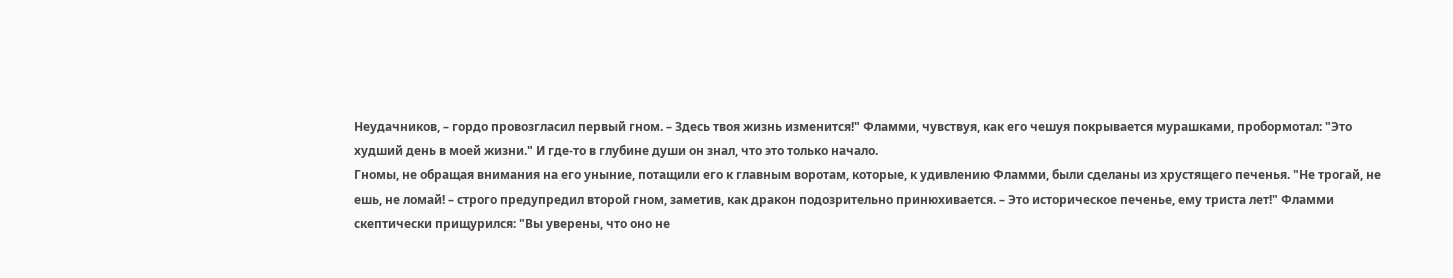Неудачников, – гордо провозгласил первый гном. – Здесь твоя жизнь изменится!" Фламми, чувствуя, как его чешуя покрывается мурашками, пробормотал: "Это худший день в моей жизни." И где-то в глубине души он знал, что это только начало.
Гномы, не обращая внимания на его уныние, потащили его к главным воротам, которые, к удивлению Фламми, были сделаны из хрустящего печенья. "Не трогай, не ешь, не ломай! – строго предупредил второй гном, заметив, как дракон подозрительно принюхивается. – Это историческое печенье, ему триста лет!" Фламми скептически прищурился: "Вы уверены, что оно не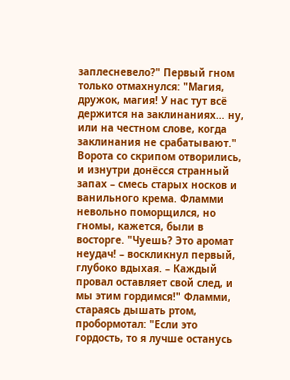заплесневело?" Первый гном только отмахнулся: "Магия, дружок, магия! У нас тут всё держится на заклинаниях… ну, или на честном слове, когда заклинания не срабатывают."
Ворота со скрипом отворились, и изнутри донёсся странный запах – смесь старых носков и ванильного крема. Фламми невольно поморщился, но гномы, кажется, были в восторге. "Чуешь? Это аромат неудач! – воскликнул первый, глубоко вдыхая. – Каждый провал оставляет свой след, и мы этим гордимся!" Фламми, стараясь дышать ртом, пробормотал: "Если это гордость, то я лучше останусь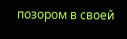позором в своей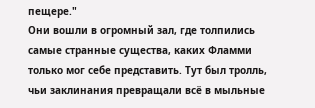пещере."
Они вошли в огромный зал, где толпились самые странные существа, каких Фламми только мог себе представить. Тут был тролль, чьи заклинания превращали всё в мыльные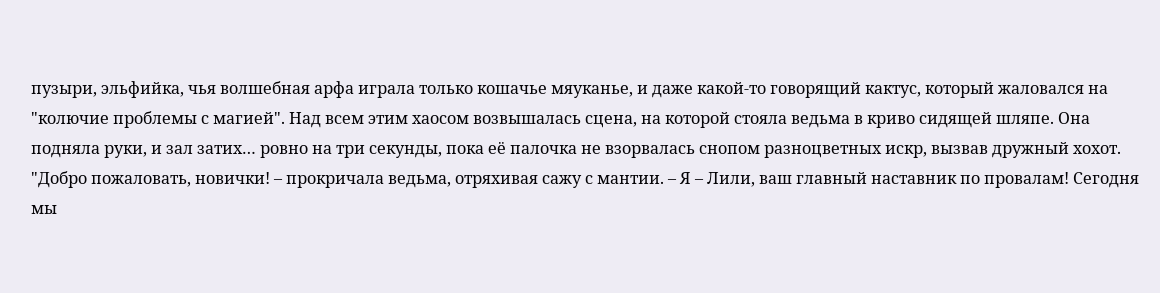пузыри, эльфийка, чья волшебная арфа играла только кошачье мяуканье, и даже какой-то говорящий кактус, который жаловался на "колючие проблемы с магией". Над всем этим хаосом возвышалась сцена, на которой стояла ведьма в криво сидящей шляпе. Она подняла руки, и зал затих… ровно на три секунды, пока её палочка не взорвалась снопом разноцветных искр, вызвав дружный хохот.
"Добро пожаловать, новички! – прокричала ведьма, отряхивая сажу с мантии. – Я – Лили, ваш главный наставник по провалам! Сегодня мы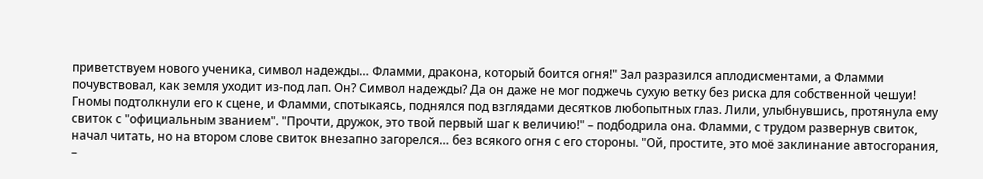приветствуем нового ученика, символ надежды… Фламми, дракона, который боится огня!" Зал разразился аплодисментами, а Фламми почувствовал, как земля уходит из-под лап. Он? Символ надежды? Да он даже не мог поджечь сухую ветку без риска для собственной чешуи!
Гномы подтолкнули его к сцене, и Фламми, спотыкаясь, поднялся под взглядами десятков любопытных глаз. Лили, улыбнувшись, протянула ему свиток с "официальным званием". "Прочти, дружок, это твой первый шаг к величию!" – подбодрила она. Фламми, с трудом развернув свиток, начал читать, но на втором слове свиток внезапно загорелся… без всякого огня с его стороны. "Ой, простите, это моё заклинание автосгорания, –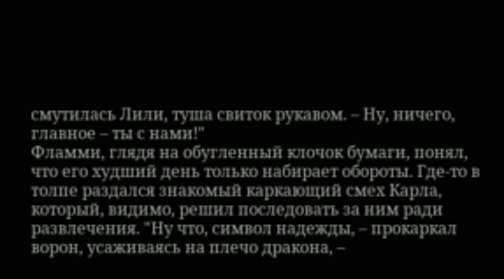смутилась Лили, туша свиток рукавом. – Ну, ничего, главное – ты с нами!"
Фламми, глядя на обугленный клочок бумаги, понял, что его худший день только набирает обороты. Где-то в толпе раздался знакомый каркающий смех Карла, который, видимо, решил последовать за ним ради развлечения. "Ну что, символ надежды, – прокаркал ворон, усаживаясь на плечо дракона, –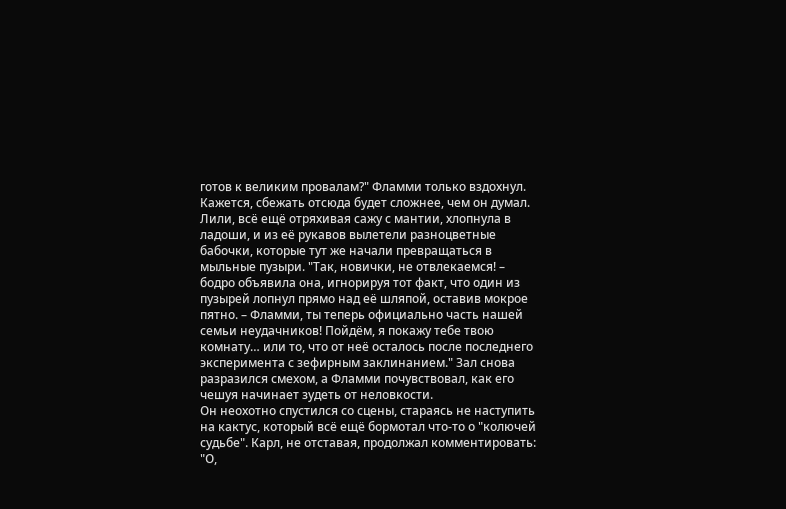готов к великим провалам?" Фламми только вздохнул. Кажется, сбежать отсюда будет сложнее, чем он думал.
Лили, всё ещё отряхивая сажу с мантии, хлопнула в ладоши, и из её рукавов вылетели разноцветные бабочки, которые тут же начали превращаться в мыльные пузыри. "Так, новички, не отвлекаемся! – бодро объявила она, игнорируя тот факт, что один из пузырей лопнул прямо над её шляпой, оставив мокрое пятно. – Фламми, ты теперь официально часть нашей семьи неудачников! Пойдём, я покажу тебе твою комнату… или то, что от неё осталось после последнего эксперимента с зефирным заклинанием." Зал снова разразился смехом, а Фламми почувствовал, как его чешуя начинает зудеть от неловкости.
Он неохотно спустился со сцены, стараясь не наступить на кактус, который всё ещё бормотал что-то о "колючей судьбе". Карл, не отставая, продолжал комментировать: "О,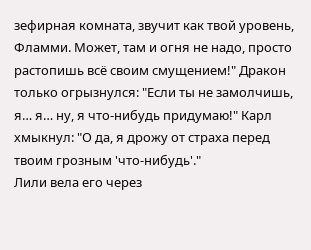зефирная комната, звучит как твой уровень, Фламми. Может, там и огня не надо, просто растопишь всё своим смущением!" Дракон только огрызнулся: "Если ты не замолчишь, я… я… ну, я что-нибудь придумаю!" Карл хмыкнул: "О да, я дрожу от страха перед твоим грозным 'что-нибудь'."
Лили вела его через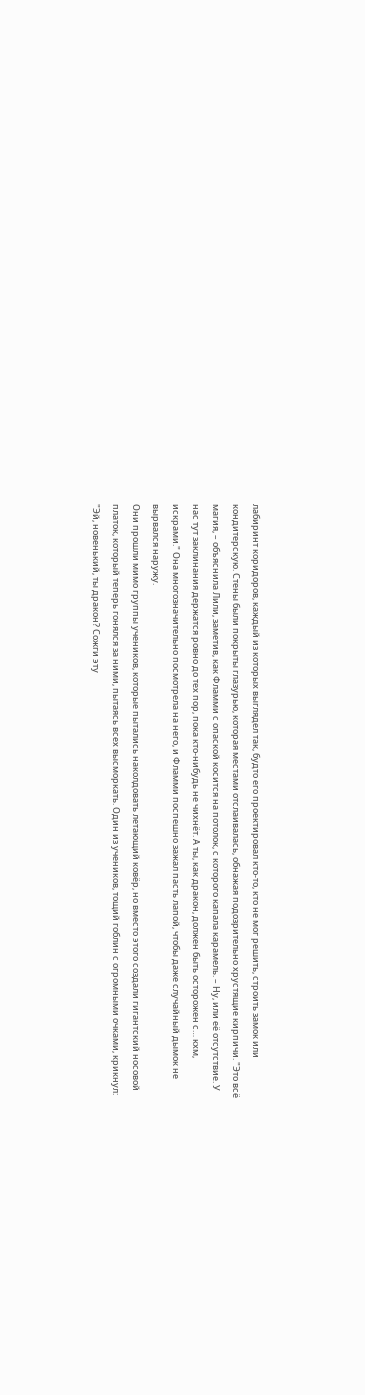лабиринт коридоров, каждый из которых выглядел так, будто его проектировал кто-то, кто не мог решить, строить замок или кондитерскую. Стены были покрыты глазурью, которая местами отслаивалась, обнажая подозрительно хрустящие кирпичи. "Это всё магия, – объяснила Лили, заметив, как Фламми с опаской косится на потолок, с которого капала карамель. – Ну, или её отсутствие. У нас тут заклинания держатся ровно до тех пор, пока кто-нибудь не чихнёт. А ты, как дракон, должен быть осторожен с… кхм, искрами." Она многозначительно посмотрела на него, и Фламми поспешно зажал пасть лапой, чтобы даже случайный дымок не вырвался наружу.
Они прошли мимо группы учеников, которые пытались наколдовать летающий ковёр, но вместо этого создали гигантский носовой платок, который теперь гонялся за ними, пытаясь всех высморкать. Один из учеников, тощий гоблин с огромными очками, крикнул: "Эй, новенький, ты дракон? Сожги эту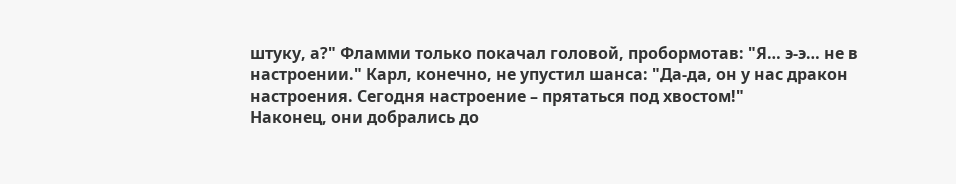штуку, а?" Фламми только покачал головой, пробормотав: "Я… э-э… не в настроении." Карл, конечно, не упустил шанса: "Да-да, он у нас дракон настроения. Сегодня настроение – прятаться под хвостом!"
Наконец, они добрались до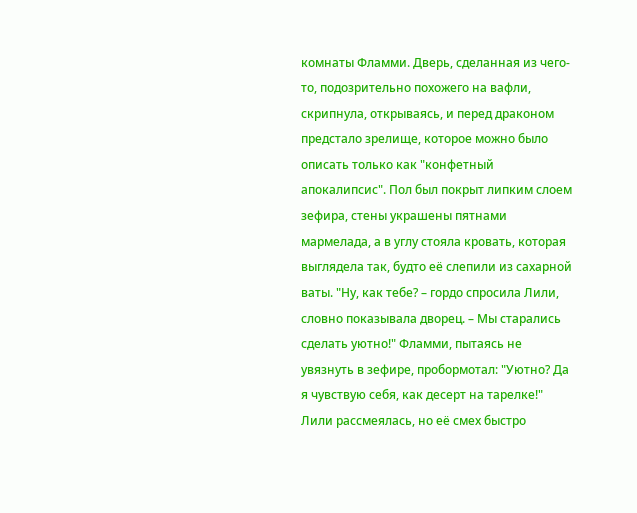комнаты Фламми. Дверь, сделанная из чего-то, подозрительно похожего на вафли, скрипнула, открываясь, и перед драконом предстало зрелище, которое можно было описать только как "конфетный апокалипсис". Пол был покрыт липким слоем зефира, стены украшены пятнами мармелада, а в углу стояла кровать, которая выглядела так, будто её слепили из сахарной ваты. "Ну, как тебе? – гордо спросила Лили, словно показывала дворец. – Мы старались сделать уютно!" Фламми, пытаясь не увязнуть в зефире, пробормотал: "Уютно? Да я чувствую себя, как десерт на тарелке!"
Лили рассмеялась, но её смех быстро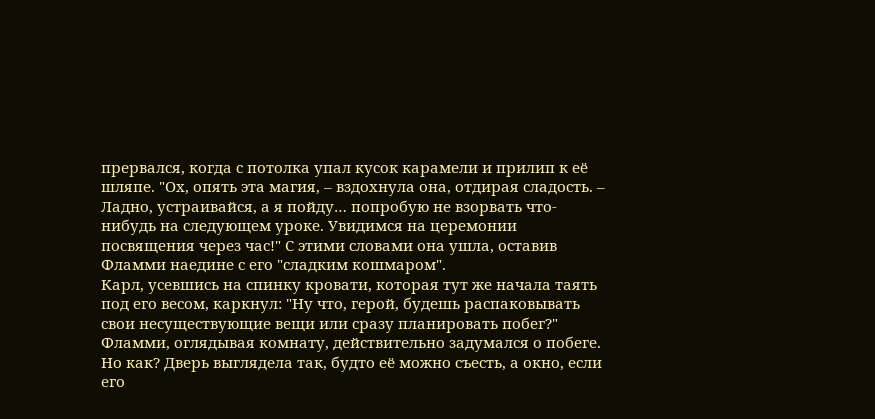прервался, когда с потолка упал кусок карамели и прилип к её шляпе. "Ох, опять эта магия, – вздохнула она, отдирая сладость. – Ладно, устраивайся, а я пойду… попробую не взорвать что-нибудь на следующем уроке. Увидимся на церемонии посвящения через час!" С этими словами она ушла, оставив Фламми наедине с его "сладким кошмаром".
Карл, усевшись на спинку кровати, которая тут же начала таять под его весом, каркнул: "Ну что, герой, будешь распаковывать свои несуществующие вещи или сразу планировать побег?" Фламми, оглядывая комнату, действительно задумался о побеге. Но как? Дверь выглядела так, будто её можно съесть, а окно, если его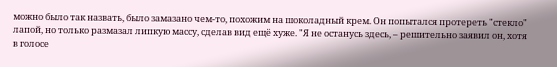можно было так назвать, было замазано чем-то, похожим на шоколадный крем. Он попытался протереть "стекло" лапой, но только размазал липкую массу, сделав вид ещё хуже. "Я не останусь здесь, – решительно заявил он, хотя в голосе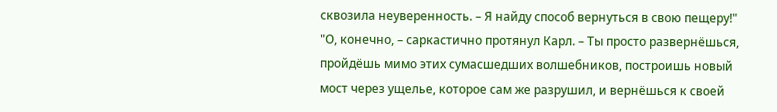сквозила неуверенность. – Я найду способ вернуться в свою пещеру!"
"О, конечно, – саркастично протянул Карл. – Ты просто развернёшься, пройдёшь мимо этих сумасшедших волшебников, построишь новый мост через ущелье, которое сам же разрушил, и вернёшься к своей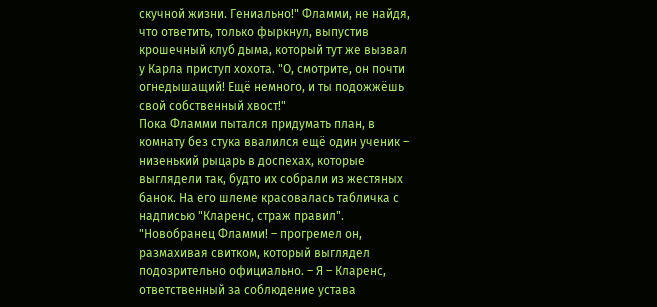скучной жизни. Гениально!" Фламми, не найдя, что ответить, только фыркнул, выпустив крошечный клуб дыма, который тут же вызвал у Карла приступ хохота. "О, смотрите, он почти огнедышащий! Ещё немного, и ты подожжёшь свой собственный хвост!"
Пока Фламми пытался придумать план, в комнату без стука ввалился ещё один ученик – низенький рыцарь в доспехах, которые выглядели так, будто их собрали из жестяных банок. На его шлеме красовалась табличка с надписью "Кларенс, страж правил". "Новобранец Фламми! – прогремел он, размахивая свитком, который выглядел подозрительно официально. – Я – Кларенс, ответственный за соблюдение устава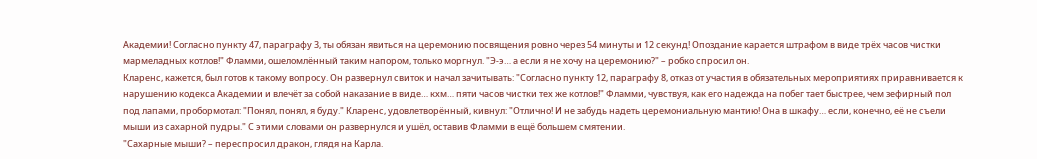Академии! Согласно пункту 47, параграфу 3, ты обязан явиться на церемонию посвящения ровно через 54 минуты и 12 секунд! Опоздание карается штрафом в виде трёх часов чистки мармеладных котлов!" Фламми, ошеломлённый таким напором, только моргнул. "Э-э… а если я не хочу на церемонию?" – робко спросил он.
Кларенс, кажется, был готов к такому вопросу. Он развернул свиток и начал зачитывать: "Согласно пункту 12, параграфу 8, отказ от участия в обязательных мероприятиях приравнивается к нарушению кодекса Академии и влечёт за собой наказание в виде… кхм… пяти часов чистки тех же котлов!" Фламми, чувствуя, как его надежда на побег тает быстрее, чем зефирный пол под лапами, пробормотал: "Понял, понял, я буду." Кларенс, удовлетворённый, кивнул: "Отлично! И не забудь надеть церемониальную мантию! Она в шкафу… если, конечно, её не съели мыши из сахарной пудры." С этими словами он развернулся и ушёл, оставив Фламми в ещё большем смятении.
"Сахарные мыши? – переспросил дракон, глядя на Карла.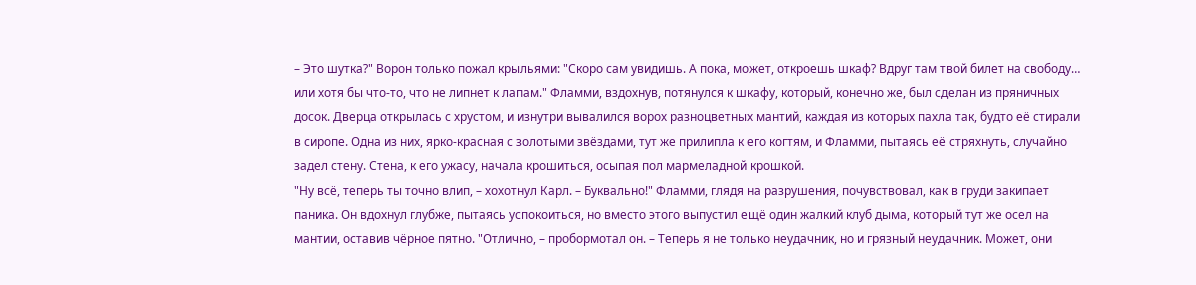– Это шутка?" Ворон только пожал крыльями: "Скоро сам увидишь. А пока, может, откроешь шкаф? Вдруг там твой билет на свободу… или хотя бы что-то, что не липнет к лапам." Фламми, вздохнув, потянулся к шкафу, который, конечно же, был сделан из пряничных досок. Дверца открылась с хрустом, и изнутри вывалился ворох разноцветных мантий, каждая из которых пахла так, будто её стирали в сиропе. Одна из них, ярко-красная с золотыми звёздами, тут же прилипла к его когтям, и Фламми, пытаясь её стряхнуть, случайно задел стену. Стена, к его ужасу, начала крошиться, осыпая пол мармеладной крошкой.
"Ну всё, теперь ты точно влип, – хохотнул Карл. – Буквально!" Фламми, глядя на разрушения, почувствовал, как в груди закипает паника. Он вдохнул глубже, пытаясь успокоиться, но вместо этого выпустил ещё один жалкий клуб дыма, который тут же осел на мантии, оставив чёрное пятно. "Отлично, – пробормотал он. – Теперь я не только неудачник, но и грязный неудачник. Может, они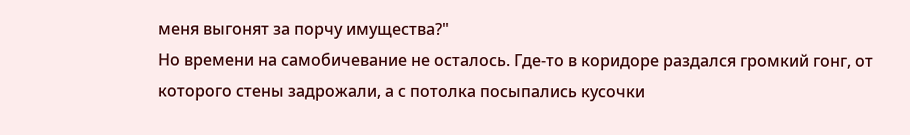меня выгонят за порчу имущества?"
Но времени на самобичевание не осталось. Где-то в коридоре раздался громкий гонг, от которого стены задрожали, а с потолка посыпались кусочки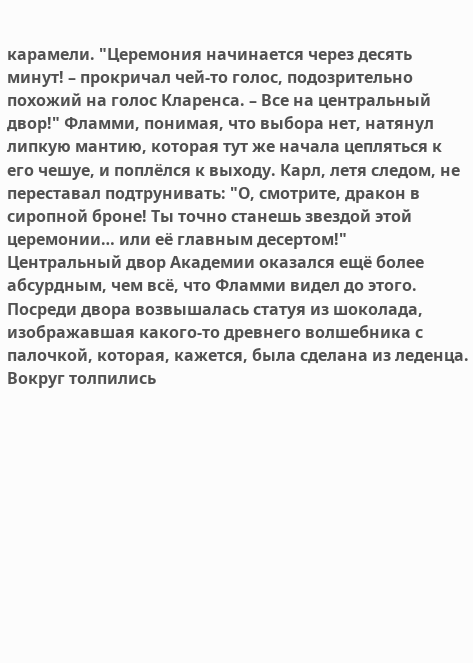карамели. "Церемония начинается через десять минут! – прокричал чей-то голос, подозрительно похожий на голос Кларенса. – Все на центральный двор!" Фламми, понимая, что выбора нет, натянул липкую мантию, которая тут же начала цепляться к его чешуе, и поплёлся к выходу. Карл, летя следом, не переставал подтрунивать: "О, смотрите, дракон в сиропной броне! Ты точно станешь звездой этой церемонии… или её главным десертом!"
Центральный двор Академии оказался ещё более абсурдным, чем всё, что Фламми видел до этого. Посреди двора возвышалась статуя из шоколада, изображавшая какого-то древнего волшебника с палочкой, которая, кажется, была сделана из леденца. Вокруг толпились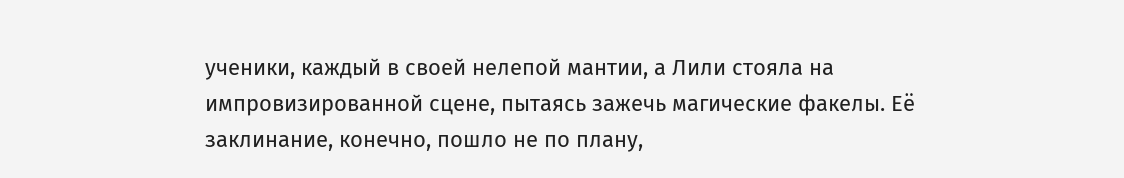ученики, каждый в своей нелепой мантии, а Лили стояла на импровизированной сцене, пытаясь зажечь магические факелы. Её заклинание, конечно, пошло не по плану,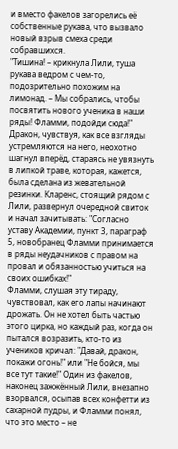и вместо факелов загорелись её собственные рукава, что вызвало новый взрыв смеха среди собравшихся.
"Тишина! – крикнула Лили, туша рукава ведром с чем-то, подозрительно похожим на лимонад. – Мы собрались, чтобы посвятить нового ученика в наши ряды! Фламми, подойди сюда!" Дракон, чувствуя, как все взгляды устремляются на него, неохотно шагнул вперёд, стараясь не увязнуть в липкой траве, которая, кажется, была сделана из жевательной резинки. Кларенс, стоящий рядом с Лили, развернул очередной свиток и начал зачитывать: "Согласно уставу Академии, пункт 3, параграф 5, новобранец Фламми принимается в ряды неудачников с правом на провал и обязанностью учиться на своих ошибках!"
Фламми, слушая эту тираду, чувствовал, как его лапы начинают дрожать. Он не хотел быть частью этого цирка, но каждый раз, когда он пытался возразить, кто-то из учеников кричал: "Давай, дракон, покажи огонь!" или "Не бойся, мы все тут такие!" Один из факелов, наконец зажжённый Лили, внезапно взорвался, осыпав всех конфетти из сахарной пудры, и Фламми понял, что это место – не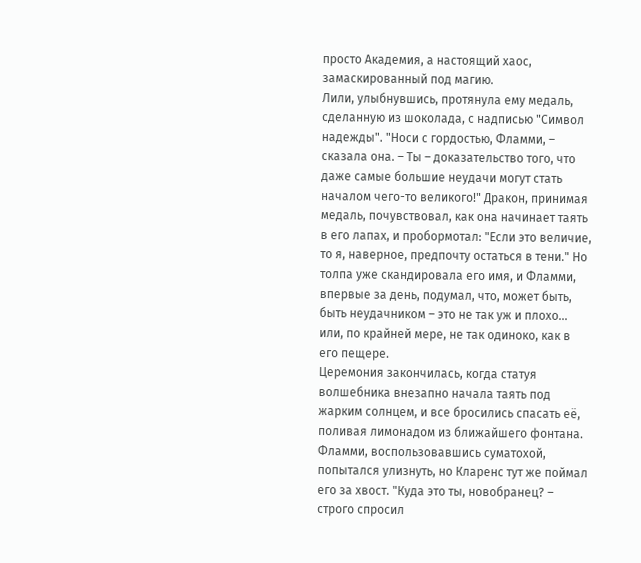просто Академия, а настоящий хаос, замаскированный под магию.
Лили, улыбнувшись, протянула ему медаль, сделанную из шоколада, с надписью "Символ надежды". "Носи с гордостью, Фламми, – сказала она. – Ты – доказательство того, что даже самые большие неудачи могут стать началом чего-то великого!" Дракон, принимая медаль, почувствовал, как она начинает таять в его лапах, и пробормотал: "Если это величие, то я, наверное, предпочту остаться в тени." Но толпа уже скандировала его имя, и Фламми, впервые за день, подумал, что, может быть, быть неудачником – это не так уж и плохо… или, по крайней мере, не так одиноко, как в его пещере.
Церемония закончилась, когда статуя волшебника внезапно начала таять под жарким солнцем, и все бросились спасать её, поливая лимонадом из ближайшего фонтана. Фламми, воспользовавшись суматохой, попытался улизнуть, но Кларенс тут же поймал его за хвост. "Куда это ты, новобранец? – строго спросил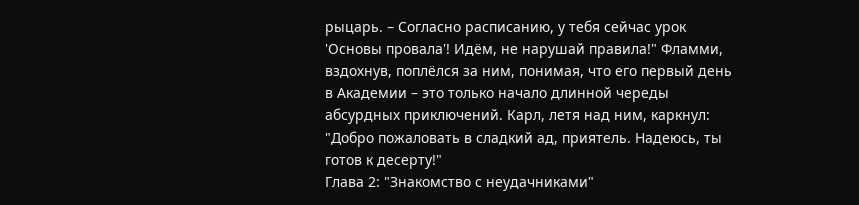рыцарь. – Согласно расписанию, у тебя сейчас урок 'Основы провала'! Идём, не нарушай правила!" Фламми, вздохнув, поплёлся за ним, понимая, что его первый день в Академии – это только начало длинной череды абсурдных приключений. Карл, летя над ним, каркнул: "Добро пожаловать в сладкий ад, приятель. Надеюсь, ты готов к десерту!"
Глава 2: "Знакомство с неудачниками"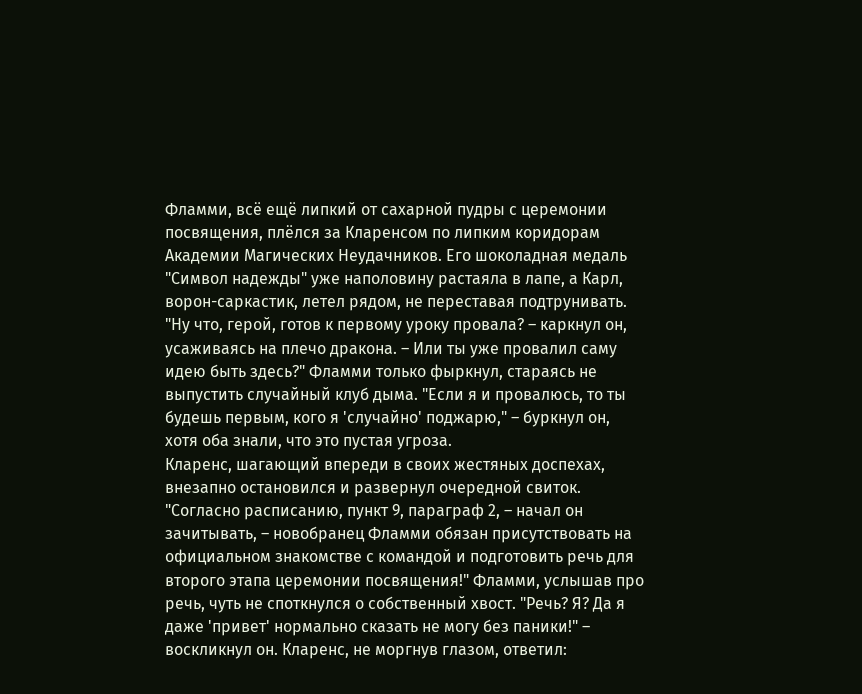Фламми, всё ещё липкий от сахарной пудры с церемонии посвящения, плёлся за Кларенсом по липким коридорам Академии Магических Неудачников. Его шоколадная медаль "Символ надежды" уже наполовину растаяла в лапе, а Карл, ворон-саркастик, летел рядом, не переставая подтрунивать. "Ну что, герой, готов к первому уроку провала? – каркнул он, усаживаясь на плечо дракона. – Или ты уже провалил саму идею быть здесь?" Фламми только фыркнул, стараясь не выпустить случайный клуб дыма. "Если я и провалюсь, то ты будешь первым, кого я 'случайно' поджарю," – буркнул он, хотя оба знали, что это пустая угроза.
Кларенс, шагающий впереди в своих жестяных доспехах, внезапно остановился и развернул очередной свиток. "Согласно расписанию, пункт 9, параграф 2, – начал он зачитывать, – новобранец Фламми обязан присутствовать на официальном знакомстве с командой и подготовить речь для второго этапа церемонии посвящения!" Фламми, услышав про речь, чуть не споткнулся о собственный хвост. "Речь? Я? Да я даже 'привет' нормально сказать не могу без паники!" – воскликнул он. Кларенс, не моргнув глазом, ответил: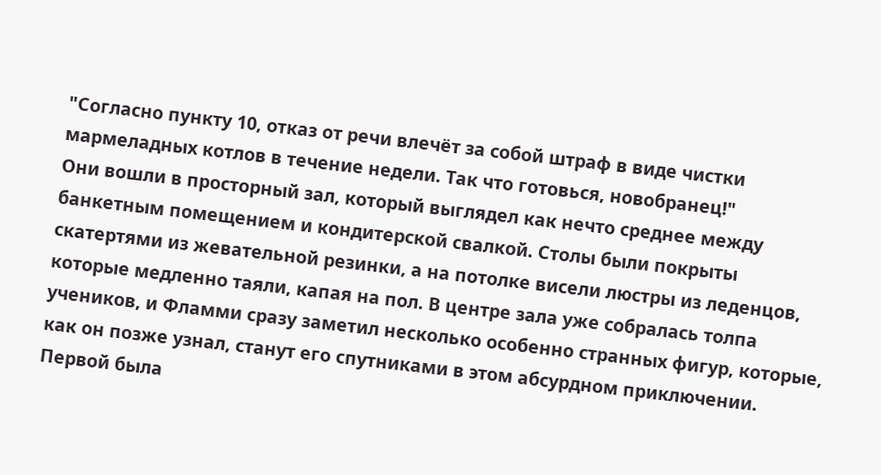"Согласно пункту 10, отказ от речи влечёт за собой штраф в виде чистки мармеладных котлов в течение недели. Так что готовься, новобранец!"
Они вошли в просторный зал, который выглядел как нечто среднее между банкетным помещением и кондитерской свалкой. Столы были покрыты скатертями из жевательной резинки, а на потолке висели люстры из леденцов, которые медленно таяли, капая на пол. В центре зала уже собралась толпа учеников, и Фламми сразу заметил несколько особенно странных фигур, которые, как он позже узнал, станут его спутниками в этом абсурдном приключении.
Первой была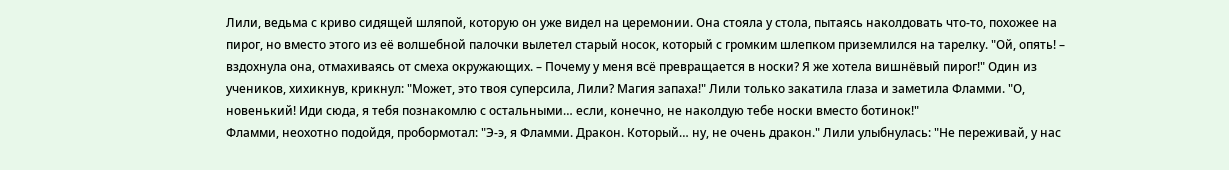Лили, ведьма с криво сидящей шляпой, которую он уже видел на церемонии. Она стояла у стола, пытаясь наколдовать что-то, похожее на пирог, но вместо этого из её волшебной палочки вылетел старый носок, который с громким шлепком приземлился на тарелку. "Ой, опять! – вздохнула она, отмахиваясь от смеха окружающих. – Почему у меня всё превращается в носки? Я же хотела вишнёвый пирог!" Один из учеников, хихикнув, крикнул: "Может, это твоя суперсила, Лили? Магия запаха!" Лили только закатила глаза и заметила Фламми. "О, новенький! Иди сюда, я тебя познакомлю с остальными… если, конечно, не наколдую тебе носки вместо ботинок!"
Фламми, неохотно подойдя, пробормотал: "Э-э, я Фламми. Дракон. Который… ну, не очень дракон." Лили улыбнулась: "Не переживай, у нас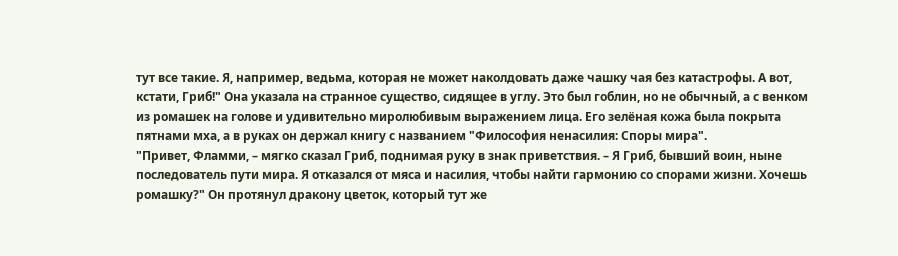тут все такие. Я, например, ведьма, которая не может наколдовать даже чашку чая без катастрофы. А вот, кстати, Гриб!" Она указала на странное существо, сидящее в углу. Это был гоблин, но не обычный, а с венком из ромашек на голове и удивительно миролюбивым выражением лица. Его зелёная кожа была покрыта пятнами мха, а в руках он держал книгу с названием "Философия ненасилия: Споры мира".
"Привет, Фламми, – мягко сказал Гриб, поднимая руку в знак приветствия. – Я Гриб, бывший воин, ныне последователь пути мира. Я отказался от мяса и насилия, чтобы найти гармонию со спорами жизни. Хочешь ромашку?" Он протянул дракону цветок, который тут же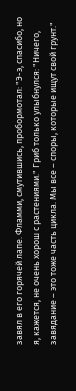завял в его горячей лапе. Фламми, смутившись, пробормотал: "Э-э, спасибо, но я, кажется, не очень хорош с растениями." Гриб только улыбнулся: "Ничего, завядание – это тоже часть цикла. Мы все – споры, которые ищут свой грунт."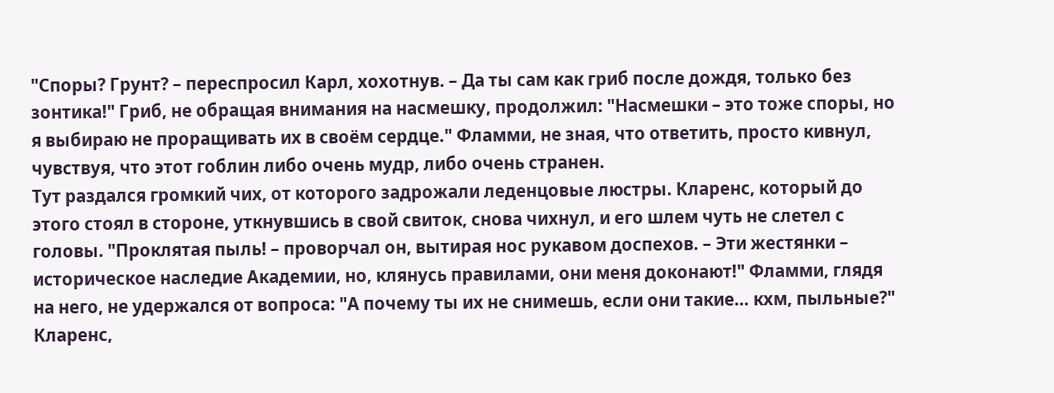"Споры? Грунт? – переспросил Карл, хохотнув. – Да ты сам как гриб после дождя, только без зонтика!" Гриб, не обращая внимания на насмешку, продолжил: "Насмешки – это тоже споры, но я выбираю не проращивать их в своём сердце." Фламми, не зная, что ответить, просто кивнул, чувствуя, что этот гоблин либо очень мудр, либо очень странен.
Тут раздался громкий чих, от которого задрожали леденцовые люстры. Кларенс, который до этого стоял в стороне, уткнувшись в свой свиток, снова чихнул, и его шлем чуть не слетел с головы. "Проклятая пыль! – проворчал он, вытирая нос рукавом доспехов. – Эти жестянки – историческое наследие Академии, но, клянусь правилами, они меня доконают!" Фламми, глядя на него, не удержался от вопроса: "А почему ты их не снимешь, если они такие… кхм, пыльные?" Кларенс,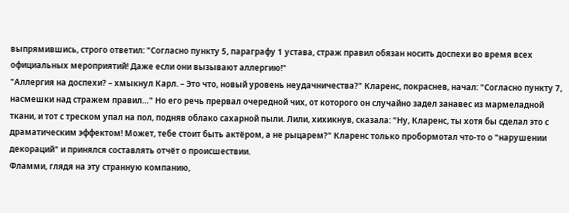выпрямившись, строго ответил: "Согласно пункту 5, параграфу 1 устава, страж правил обязан носить доспехи во время всех официальных мероприятий! Даже если они вызывают аллергию!"
"Аллергия на доспехи? – хмыкнул Карл. – Это что, новый уровень неудачничества?" Кларенс, покраснев, начал: "Согласно пункту 7, насмешки над стражем правил…" Но его речь прервал очередной чих, от которого он случайно задел занавес из мармеладной ткани, и тот с треском упал на пол, подняв облако сахарной пыли. Лили, хихикнув, сказала: "Ну, Кларенс, ты хотя бы сделал это с драматическим эффектом! Может, тебе стоит быть актёром, а не рыцарем?" Кларенс только пробормотал что-то о "нарушении декораций" и принялся составлять отчёт о происшествии.
Фламми, глядя на эту странную компанию,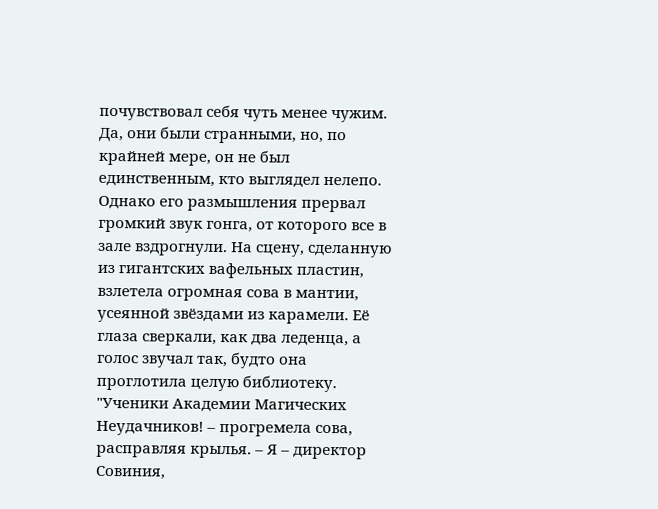почувствовал себя чуть менее чужим. Да, они были странными, но, по крайней мере, он не был единственным, кто выглядел нелепо. Однако его размышления прервал громкий звук гонга, от которого все в зале вздрогнули. На сцену, сделанную из гигантских вафельных пластин, взлетела огромная сова в мантии, усеянной звёздами из карамели. Её глаза сверкали, как два леденца, а голос звучал так, будто она проглотила целую библиотеку.
"Ученики Академии Магических Неудачников! – прогремела сова, расправляя крылья. – Я – директор Совиния,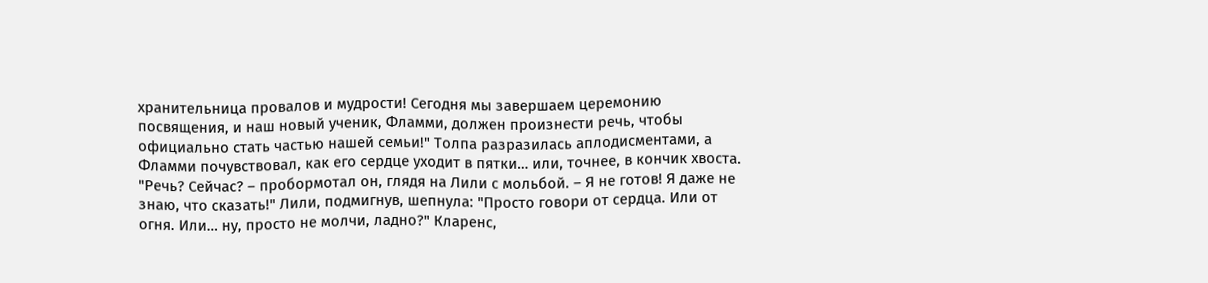хранительница провалов и мудрости! Сегодня мы завершаем церемонию посвящения, и наш новый ученик, Фламми, должен произнести речь, чтобы официально стать частью нашей семьи!" Толпа разразилась аплодисментами, а Фламми почувствовал, как его сердце уходит в пятки… или, точнее, в кончик хвоста.
"Речь? Сейчас? – пробормотал он, глядя на Лили с мольбой. – Я не готов! Я даже не знаю, что сказать!" Лили, подмигнув, шепнула: "Просто говори от сердца. Или от огня. Или… ну, просто не молчи, ладно?" Кларенс,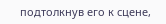подтолкнув его к сцене,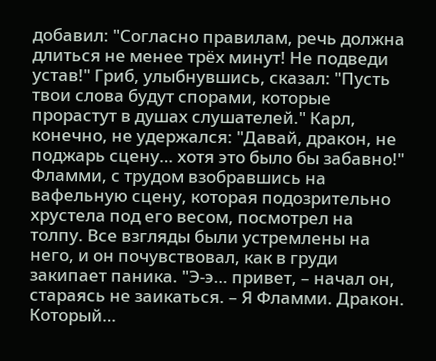добавил: "Согласно правилам, речь должна длиться не менее трёх минут! Не подведи устав!" Гриб, улыбнувшись, сказал: "Пусть твои слова будут спорами, которые прорастут в душах слушателей." Карл, конечно, не удержался: "Давай, дракон, не поджарь сцену… хотя это было бы забавно!"
Фламми, с трудом взобравшись на вафельную сцену, которая подозрительно хрустела под его весом, посмотрел на толпу. Все взгляды были устремлены на него, и он почувствовал, как в груди закипает паника. "Э-э… привет, – начал он, стараясь не заикаться. – Я Фламми. Дракон. Который…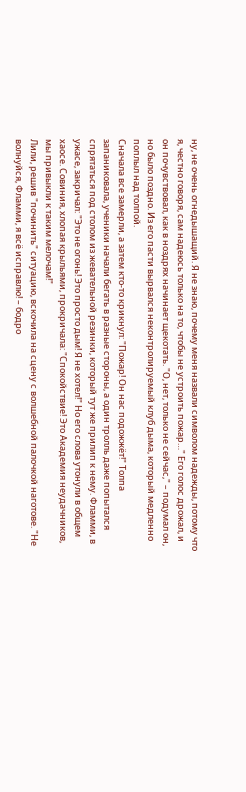ну, не очень огнедышащий. Я не знаю, почему меня назвали символом надежды, потому что я, честно говоря, сам надеюсь только на то, чтобы не устроить пожар…" Его голос дрожал, и он почувствовал, как в ноздрях начинает щекотать. "О, нет, только не сейчас," – подумал он, но было поздно. Из его пасти вырвался неконтролируемый клуб дыма, который медленно поплыл над толпой.
Сначала все замерли, а затем кто-то крикнул: "Пожар! Он нас подожжёт!" Толпа запаниковала, ученики начали бегать в разные стороны, а один тролль даже попытался спрятаться под столом из жевательной резинки, который тут же прилип к нему. Фламми, в ужасе, закричал: "Это не огонь! Это просто дым! Я не хотел!" Но его слова утонули в общем хаосе. Совиния, хлопая крыльями, прокричала: "Спокойствие! Это Академия неудачников, мы привыкли к таким мелочам!"
Лили, решив "починить" ситуацию, вскочила на сцену с волшебной палочкой наготове. "Не волнуйся, Фламми, я всё исправлю! – бодро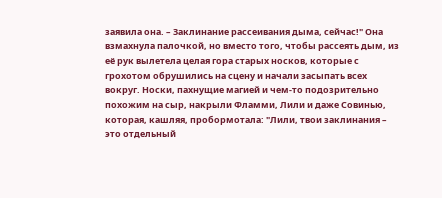заявила она. – Заклинание рассеивания дыма, сейчас!" Она взмахнула палочкой, но вместо того, чтобы рассеять дым, из её рук вылетела целая гора старых носков, которые с грохотом обрушились на сцену и начали засыпать всех вокруг. Носки, пахнущие магией и чем-то подозрительно похожим на сыр, накрыли Фламми, Лили и даже Совинью, которая, кашляя, пробормотала: "Лили, твои заклинания – это отдельный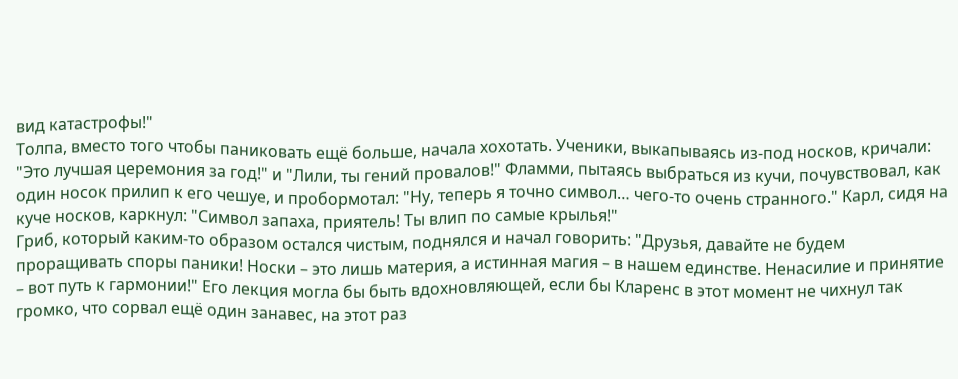вид катастрофы!"
Толпа, вместо того чтобы паниковать ещё больше, начала хохотать. Ученики, выкапываясь из-под носков, кричали: "Это лучшая церемония за год!" и "Лили, ты гений провалов!" Фламми, пытаясь выбраться из кучи, почувствовал, как один носок прилип к его чешуе, и пробормотал: "Ну, теперь я точно символ… чего-то очень странного." Карл, сидя на куче носков, каркнул: "Символ запаха, приятель! Ты влип по самые крылья!"
Гриб, который каким-то образом остался чистым, поднялся и начал говорить: "Друзья, давайте не будем проращивать споры паники! Носки – это лишь материя, а истинная магия – в нашем единстве. Ненасилие и принятие – вот путь к гармонии!" Его лекция могла бы быть вдохновляющей, если бы Кларенс в этот момент не чихнул так громко, что сорвал ещё один занавес, на этот раз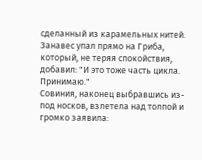сделанный из карамельных нитей. Занавес упал прямо на Гриба, который, не теряя спокойствия, добавил: "И это тоже часть цикла. Принимаю."
Совиния, наконец выбравшись из-под носков, взлетела над толпой и громко заявила: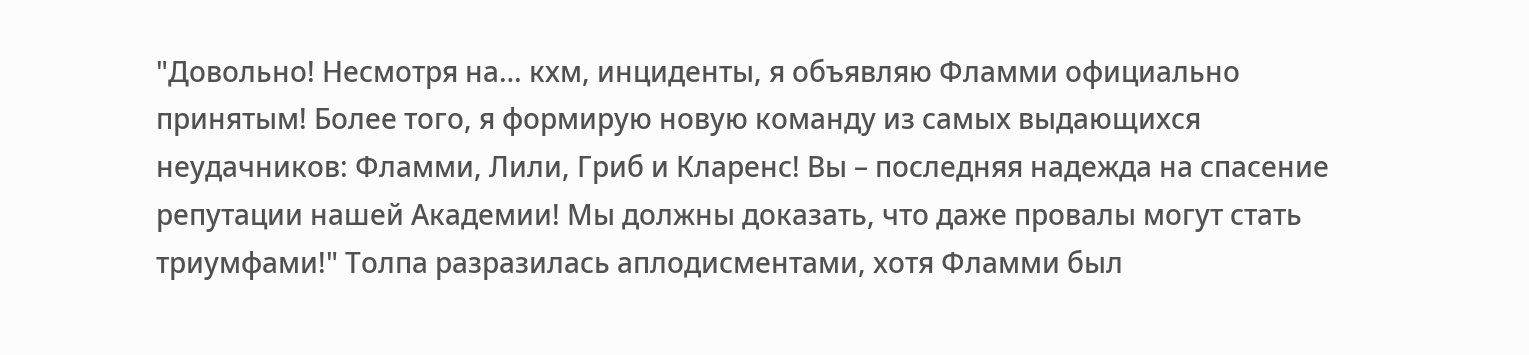"Довольно! Несмотря на… кхм, инциденты, я объявляю Фламми официально принятым! Более того, я формирую новую команду из самых выдающихся неудачников: Фламми, Лили, Гриб и Кларенс! Вы – последняя надежда на спасение репутации нашей Академии! Мы должны доказать, что даже провалы могут стать триумфами!" Толпа разразилась аплодисментами, хотя Фламми был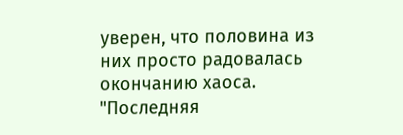уверен, что половина из них просто радовалась окончанию хаоса.
"Последняя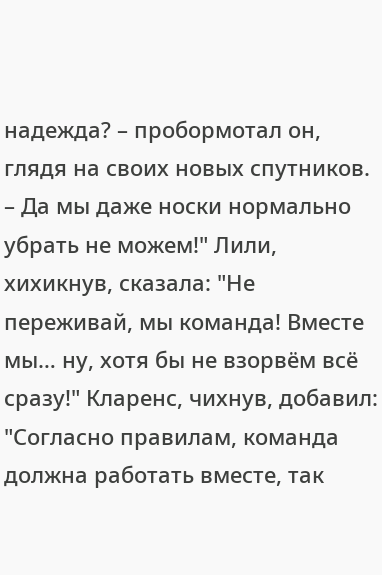надежда? – пробормотал он, глядя на своих новых спутников. – Да мы даже носки нормально убрать не можем!" Лили, хихикнув, сказала: "Не переживай, мы команда! Вместе мы… ну, хотя бы не взорвём всё сразу!" Кларенс, чихнув, добавил: "Согласно правилам, команда должна работать вместе, так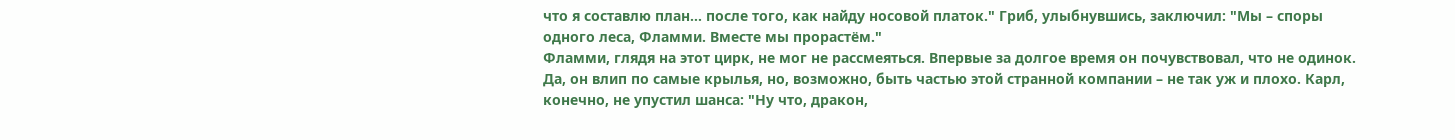что я составлю план… после того, как найду носовой платок." Гриб, улыбнувшись, заключил: "Мы – споры одного леса, Фламми. Вместе мы прорастём."
Фламми, глядя на этот цирк, не мог не рассмеяться. Впервые за долгое время он почувствовал, что не одинок. Да, он влип по самые крылья, но, возможно, быть частью этой странной компании – не так уж и плохо. Карл, конечно, не упустил шанса: "Ну что, дракон,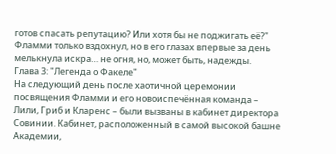готов спасать репутацию? Или хотя бы не поджигать её?" Фламми только вздохнул, но в его глазах впервые за день мелькнула искра… не огня, но, может быть, надежды.
Глава 3: "Легенда о Факеле"
На следующий день после хаотичной церемонии посвящения Фламми и его новоиспечённая команда – Лили, Гриб и Кларенс – были вызваны в кабинет директора Совинии. Кабинет, расположенный в самой высокой башне Академии,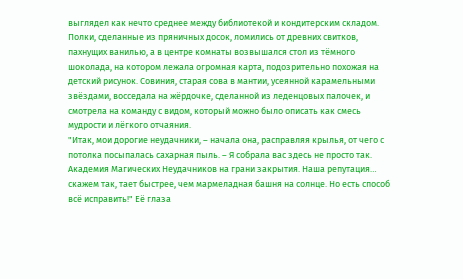выглядел как нечто среднее между библиотекой и кондитерским складом. Полки, сделанные из пряничных досок, ломились от древних свитков, пахнущих ванилью, а в центре комнаты возвышался стол из тёмного шоколада, на котором лежала огромная карта, подозрительно похожая на детский рисунок. Совиния, старая сова в мантии, усеянной карамельными звёздами, восседала на жёрдочке, сделанной из леденцовых палочек, и смотрела на команду с видом, который можно было описать как смесь мудрости и лёгкого отчаяния.
"Итак, мои дорогие неудачники, – начала она, расправляя крылья, от чего с потолка посыпалась сахарная пыль. – Я собрала вас здесь не просто так. Академия Магических Неудачников на грани закрытия. Наша репутация… скажем так, тает быстрее, чем мармеладная башня на солнце. Но есть способ всё исправить!" Её глаза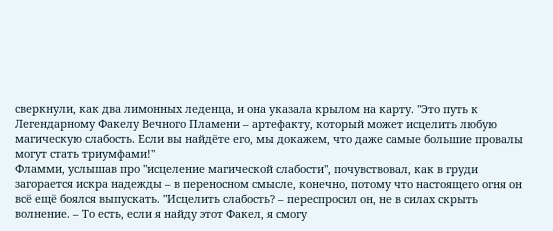сверкнули, как два лимонных леденца, и она указала крылом на карту. "Это путь к Легендарному Факелу Вечного Пламени – артефакту, который может исцелить любую магическую слабость. Если вы найдёте его, мы докажем, что даже самые большие провалы могут стать триумфами!"
Фламми, услышав про "исцеление магической слабости", почувствовал, как в груди загорается искра надежды – в переносном смысле, конечно, потому что настоящего огня он всё ещё боялся выпускать. "Исцелить слабость? – переспросил он, не в силах скрыть волнение. – То есть, если я найду этот Факел, я смогу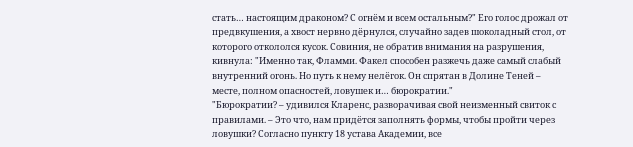стать… настоящим драконом? С огнём и всем остальным?" Его голос дрожал от предвкушения, а хвост нервно дёрнулся, случайно задев шоколадный стол, от которого откололся кусок. Совиния, не обратив внимания на разрушения, кивнула: "Именно так, Фламми. Факел способен разжечь даже самый слабый внутренний огонь. Но путь к нему нелёгок. Он спрятан в Долине Теней – месте, полном опасностей, ловушек и… бюрократии."
"Бюрократии? – удивился Кларенс, разворачивая свой неизменный свиток с правилами. – Это что, нам придётся заполнять формы, чтобы пройти через ловушки? Согласно пункту 18 устава Академии, все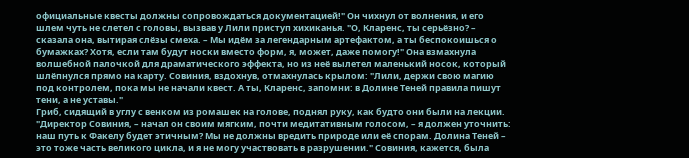официальные квесты должны сопровождаться документацией!" Он чихнул от волнения, и его шлем чуть не слетел с головы, вызвав у Лили приступ хихиканья. "О, Кларенс, ты серьёзно? – сказала она, вытирая слёзы смеха. – Мы идём за легендарным артефактом, а ты беспокоишься о бумажках? Хотя, если там будут носки вместо форм, я, может, даже помогу!" Она взмахнула волшебной палочкой для драматического эффекта, но из неё вылетел маленький носок, который шлёпнулся прямо на карту. Совиния, вздохнув, отмахнулась крылом: "Лили, держи свою магию под контролем, пока мы не начали квест. А ты, Кларенс, запомни: в Долине Теней правила пишут тени, а не уставы."
Гриб, сидящий в углу с венком из ромашек на голове, поднял руку, как будто они были на лекции. "Директор Совиния, – начал он своим мягким, почти медитативным голосом, – я должен уточнить: наш путь к Факелу будет этичным? Мы не должны вредить природе или её спорам. Долина Теней – это тоже часть великого цикла, и я не могу участвовать в разрушении." Совиния, кажется, была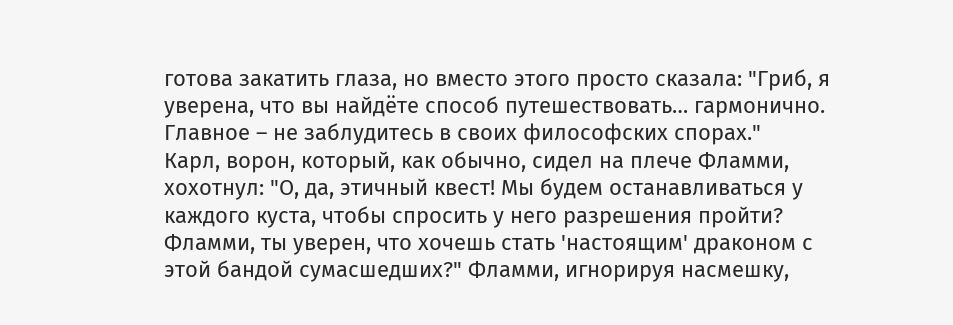готова закатить глаза, но вместо этого просто сказала: "Гриб, я уверена, что вы найдёте способ путешествовать… гармонично. Главное – не заблудитесь в своих философских спорах."
Карл, ворон, который, как обычно, сидел на плече Фламми, хохотнул: "О, да, этичный квест! Мы будем останавливаться у каждого куста, чтобы спросить у него разрешения пройти? Фламми, ты уверен, что хочешь стать 'настоящим' драконом с этой бандой сумасшедших?" Фламми, игнорируя насмешку,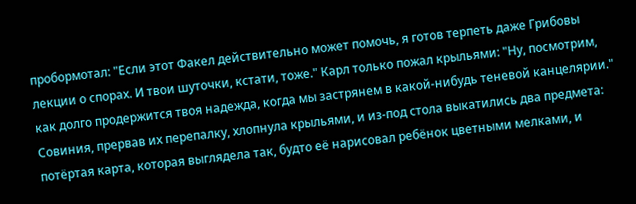пробормотал: "Если этот Факел действительно может помочь, я готов терпеть даже Грибовы лекции о спорах. И твои шуточки, кстати, тоже." Карл только пожал крыльями: "Ну, посмотрим, как долго продержится твоя надежда, когда мы застрянем в какой-нибудь теневой канцелярии."
Совиния, прервав их перепалку, хлопнула крыльями, и из-под стола выкатились два предмета: потёртая карта, которая выглядела так, будто её нарисовал ребёнок цветными мелками, и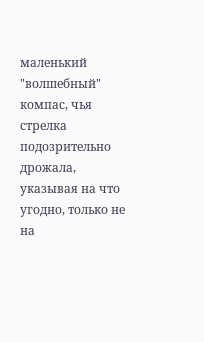маленький "волшебный" компас, чья стрелка подозрительно дрожала, указывая на что угодно, только не на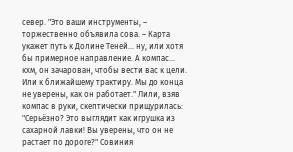север. "Это ваши инструменты, – торжественно объявила сова. – Карта укажет путь к Долине Теней… ну, или хотя бы примерное направление. А компас… кхм, он зачарован, чтобы вести вас к цели. Или к ближайшему трактиру. Мы до конца не уверены, как он работает." Лили, взяв компас в руки, скептически прищурилась: "Серьёзно? Это выглядит как игрушка из сахарной лавки! Вы уверены, что он не растает по дороге?" Совиния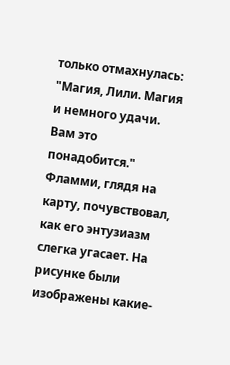только отмахнулась: "Магия, Лили. Магия и немного удачи. Вам это понадобится."
Фламми, глядя на карту, почувствовал, как его энтузиазм слегка угасает. На рисунке были изображены какие-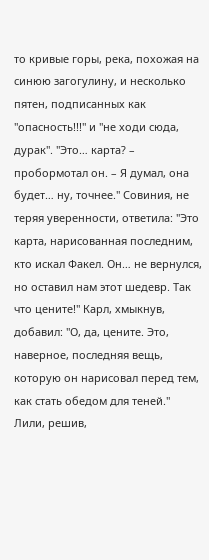то кривые горы, река, похожая на синюю загогулину, и несколько пятен, подписанных как "опасность!!!" и "не ходи сюда, дурак". "Это… карта? – пробормотал он. – Я думал, она будет… ну, точнее." Совиния, не теряя уверенности, ответила: "Это карта, нарисованная последним, кто искал Факел. Он… не вернулся, но оставил нам этот шедевр. Так что цените!" Карл, хмыкнув, добавил: "О, да, цените. Это, наверное, последняя вещь, которую он нарисовал перед тем, как стать обедом для теней."
Лили, решив,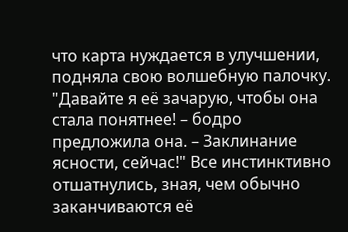что карта нуждается в улучшении, подняла свою волшебную палочку. "Давайте я её зачарую, чтобы она стала понятнее! – бодро предложила она. – Заклинание ясности, сейчас!" Все инстинктивно отшатнулись, зная, чем обычно заканчиваются её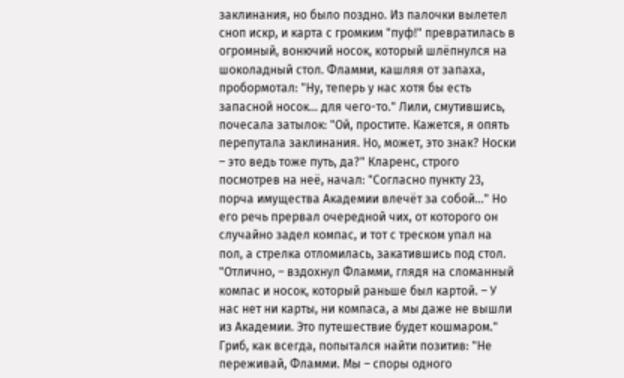заклинания, но было поздно. Из палочки вылетел сноп искр, и карта с громким "пуф!" превратилась в огромный, вонючий носок, который шлёпнулся на шоколадный стол. Фламми, кашляя от запаха, пробормотал: "Ну, теперь у нас хотя бы есть запасной носок… для чего-то." Лили, смутившись, почесала затылок: "Ой, простите. Кажется, я опять перепутала заклинания. Но, может, это знак? Носки – это ведь тоже путь, да?" Кларенс, строго посмотрев на неё, начал: "Согласно пункту 23, порча имущества Академии влечёт за собой…" Но его речь прервал очередной чих, от которого он случайно задел компас, и тот с треском упал на пол, а стрелка отломилась, закатившись под стол.
"Отлично, – вздохнул Фламми, глядя на сломанный компас и носок, который раньше был картой. – У нас нет ни карты, ни компаса, а мы даже не вышли из Академии. Это путешествие будет кошмаром." Гриб, как всегда, попытался найти позитив: "Не переживай, Фламми. Мы – споры одного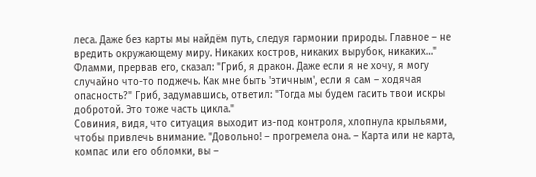леса. Даже без карты мы найдём путь, следуя гармонии природы. Главное – не вредить окружающему миру. Никаких костров, никаких вырубок, никаких…" Фламми, прервав его, сказал: "Гриб, я дракон. Даже если я не хочу, я могу случайно что-то поджечь. Как мне быть 'этичным', если я сам – ходячая опасность?" Гриб, задумавшись, ответил: "Тогда мы будем гасить твои искры добротой. Это тоже часть цикла."
Совиния, видя, что ситуация выходит из-под контроля, хлопнула крыльями, чтобы привлечь внимание. "Довольно! – прогремела она. – Карта или не карта, компас или его обломки, вы –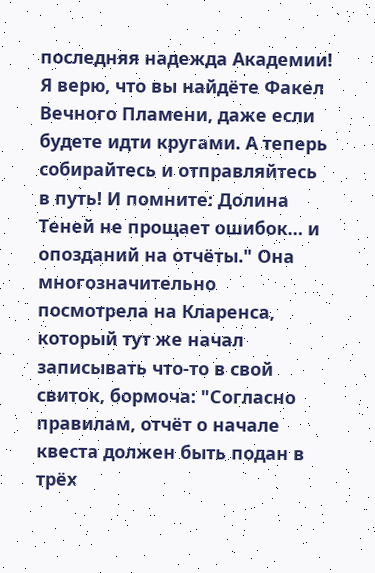последняя надежда Академии! Я верю, что вы найдёте Факел Вечного Пламени, даже если будете идти кругами. А теперь собирайтесь и отправляйтесь в путь! И помните: Долина Теней не прощает ошибок… и опозданий на отчёты." Она многозначительно посмотрела на Кларенса, который тут же начал записывать что-то в свой свиток, бормоча: "Согласно правилам, отчёт о начале квеста должен быть подан в трёх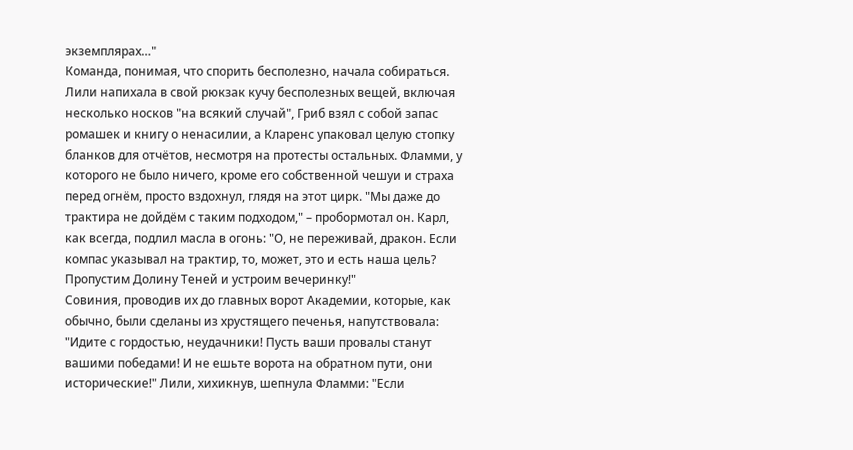экземплярах…"
Команда, понимая, что спорить бесполезно, начала собираться. Лили напихала в свой рюкзак кучу бесполезных вещей, включая несколько носков "на всякий случай", Гриб взял с собой запас ромашек и книгу о ненасилии, а Кларенс упаковал целую стопку бланков для отчётов, несмотря на протесты остальных. Фламми, у которого не было ничего, кроме его собственной чешуи и страха перед огнём, просто вздохнул, глядя на этот цирк. "Мы даже до трактира не дойдём с таким подходом," – пробормотал он. Карл, как всегда, подлил масла в огонь: "О, не переживай, дракон. Если компас указывал на трактир, то, может, это и есть наша цель? Пропустим Долину Теней и устроим вечеринку!"
Совиния, проводив их до главных ворот Академии, которые, как обычно, были сделаны из хрустящего печенья, напутствовала: "Идите с гордостью, неудачники! Пусть ваши провалы станут вашими победами! И не ешьте ворота на обратном пути, они исторические!" Лили, хихикнув, шепнула Фламми: "Если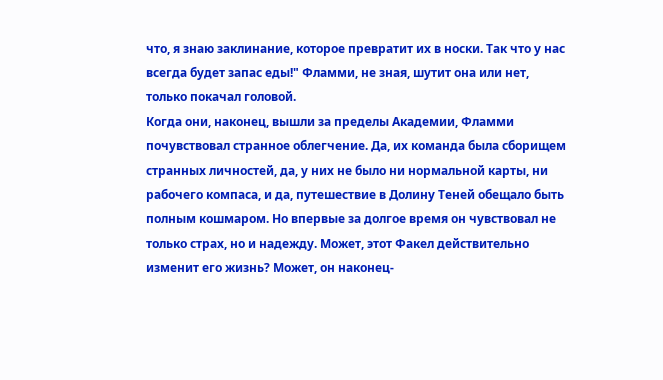что, я знаю заклинание, которое превратит их в носки. Так что у нас всегда будет запас еды!" Фламми, не зная, шутит она или нет, только покачал головой.
Когда они, наконец, вышли за пределы Академии, Фламми почувствовал странное облегчение. Да, их команда была сборищем странных личностей, да, у них не было ни нормальной карты, ни рабочего компаса, и да, путешествие в Долину Теней обещало быть полным кошмаром. Но впервые за долгое время он чувствовал не только страх, но и надежду. Может, этот Факел действительно изменит его жизнь? Может, он наконец-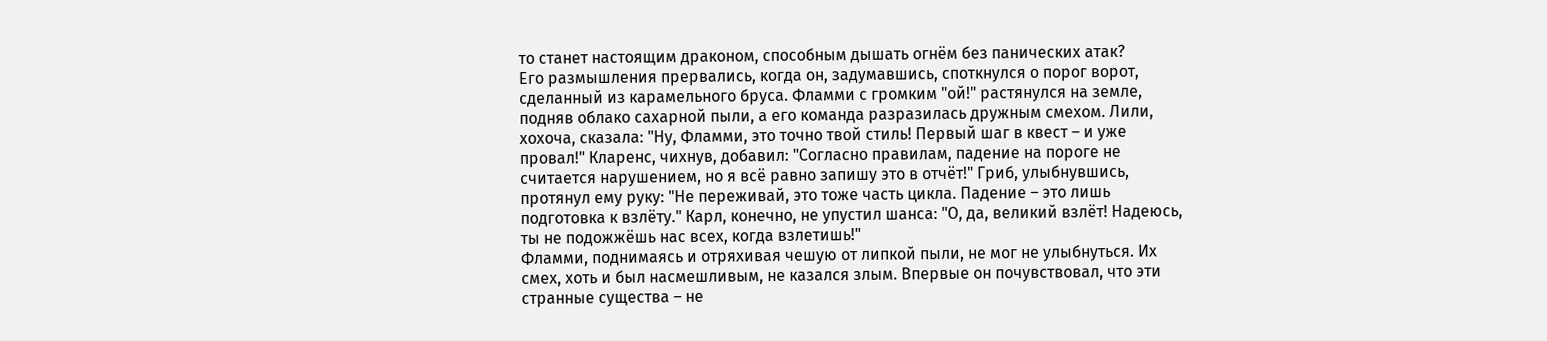то станет настоящим драконом, способным дышать огнём без панических атак?
Его размышления прервались, когда он, задумавшись, споткнулся о порог ворот, сделанный из карамельного бруса. Фламми с громким "ой!" растянулся на земле, подняв облако сахарной пыли, а его команда разразилась дружным смехом. Лили, хохоча, сказала: "Ну, Фламми, это точно твой стиль! Первый шаг в квест – и уже провал!" Кларенс, чихнув, добавил: "Согласно правилам, падение на пороге не считается нарушением, но я всё равно запишу это в отчёт!" Гриб, улыбнувшись, протянул ему руку: "Не переживай, это тоже часть цикла. Падение – это лишь подготовка к взлёту." Карл, конечно, не упустил шанса: "О, да, великий взлёт! Надеюсь, ты не подожжёшь нас всех, когда взлетишь!"
Фламми, поднимаясь и отряхивая чешую от липкой пыли, не мог не улыбнуться. Их смех, хоть и был насмешливым, не казался злым. Впервые он почувствовал, что эти странные существа – не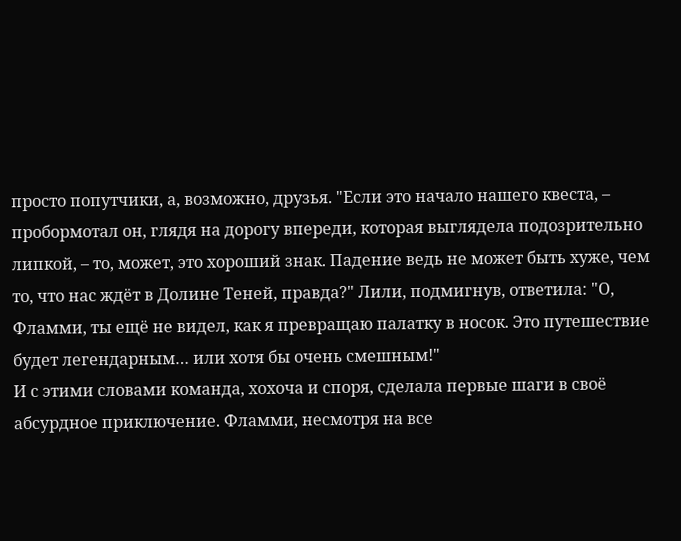просто попутчики, а, возможно, друзья. "Если это начало нашего квеста, – пробормотал он, глядя на дорогу впереди, которая выглядела подозрительно липкой, – то, может, это хороший знак. Падение ведь не может быть хуже, чем то, что нас ждёт в Долине Теней, правда?" Лили, подмигнув, ответила: "О, Фламми, ты ещё не видел, как я превращаю палатку в носок. Это путешествие будет легендарным… или хотя бы очень смешным!"
И с этими словами команда, хохоча и споря, сделала первые шаги в своё абсурдное приключение. Фламми, несмотря на все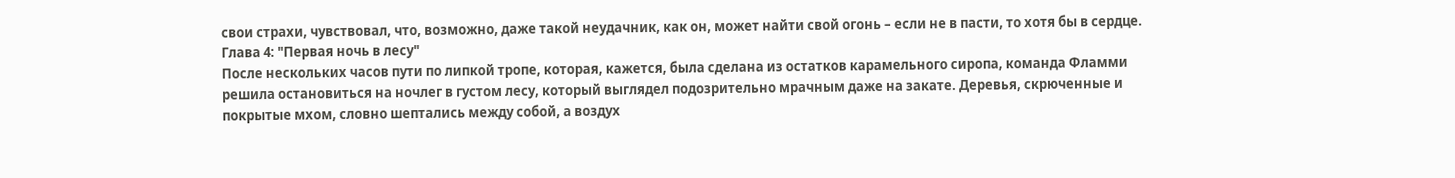свои страхи, чувствовал, что, возможно, даже такой неудачник, как он, может найти свой огонь – если не в пасти, то хотя бы в сердце.
Глава 4: "Первая ночь в лесу"
После нескольких часов пути по липкой тропе, которая, кажется, была сделана из остатков карамельного сиропа, команда Фламми решила остановиться на ночлег в густом лесу, который выглядел подозрительно мрачным даже на закате. Деревья, скрюченные и покрытые мхом, словно шептались между собой, а воздух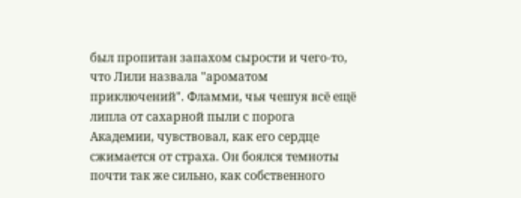был пропитан запахом сырости и чего-то, что Лили назвала "ароматом приключений". Фламми, чья чешуя всё ещё липла от сахарной пыли с порога Академии, чувствовал, как его сердце сжимается от страха. Он боялся темноты почти так же сильно, как собственного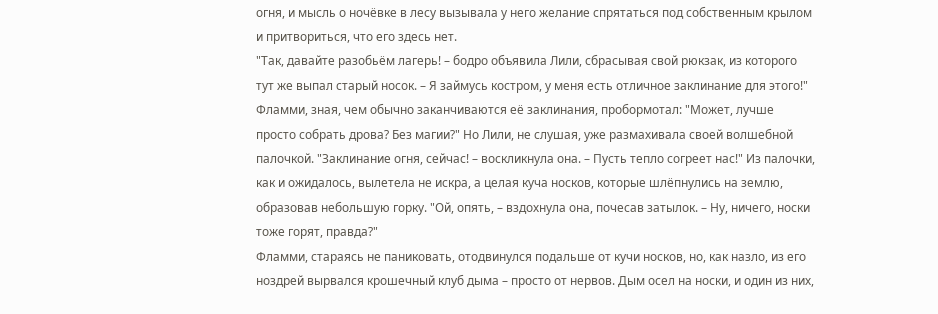огня, и мысль о ночёвке в лесу вызывала у него желание спрятаться под собственным крылом и притвориться, что его здесь нет.
"Так, давайте разобьём лагерь! – бодро объявила Лили, сбрасывая свой рюкзак, из которого тут же выпал старый носок. – Я займусь костром, у меня есть отличное заклинание для этого!" Фламми, зная, чем обычно заканчиваются её заклинания, пробормотал: "Может, лучше просто собрать дрова? Без магии?" Но Лили, не слушая, уже размахивала своей волшебной палочкой. "Заклинание огня, сейчас! – воскликнула она. – Пусть тепло согреет нас!" Из палочки, как и ожидалось, вылетела не искра, а целая куча носков, которые шлёпнулись на землю, образовав небольшую горку. "Ой, опять, – вздохнула она, почесав затылок. – Ну, ничего, носки тоже горят, правда?"
Фламми, стараясь не паниковать, отодвинулся подальше от кучи носков, но, как назло, из его ноздрей вырвался крошечный клуб дыма – просто от нервов. Дым осел на носки, и один из них,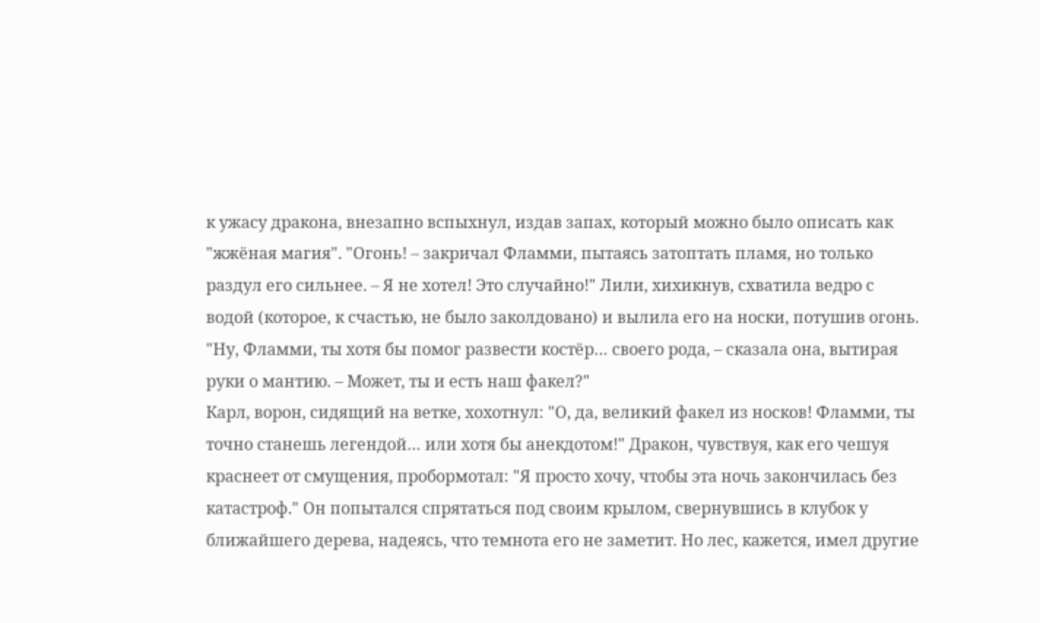к ужасу дракона, внезапно вспыхнул, издав запах, который можно было описать как "жжёная магия". "Огонь! – закричал Фламми, пытаясь затоптать пламя, но только раздул его сильнее. – Я не хотел! Это случайно!" Лили, хихикнув, схватила ведро с водой (которое, к счастью, не было заколдовано) и вылила его на носки, потушив огонь. "Ну, Фламми, ты хотя бы помог развести костёр… своего рода, – сказала она, вытирая руки о мантию. – Может, ты и есть наш факел?"
Карл, ворон, сидящий на ветке, хохотнул: "О, да, великий факел из носков! Фламми, ты точно станешь легендой… или хотя бы анекдотом!" Дракон, чувствуя, как его чешуя краснеет от смущения, пробормотал: "Я просто хочу, чтобы эта ночь закончилась без катастроф." Он попытался спрятаться под своим крылом, свернувшись в клубок у ближайшего дерева, надеясь, что темнота его не заметит. Но лес, кажется, имел другие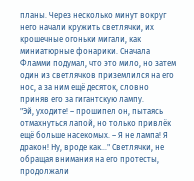планы. Через несколько минут вокруг него начали кружить светлячки, их крошечные огоньки мигали, как миниатюрные фонарики. Сначала Фламми подумал, что это мило, но затем один из светлячков приземлился на его нос, а за ним ещё десяток, словно приняв его за гигантскую лампу.
"Эй, уходите! – прошипел он, пытаясь отмахнуться лапой, но только привлёк ещё больше насекомых. – Я не лампа! Я дракон! Ну, вроде как…" Светлячки, не обращая внимания на его протесты, продолжали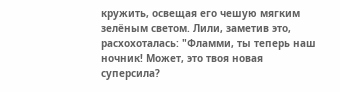кружить, освещая его чешую мягким зелёным светом. Лили, заметив это, расхохоталась: "Фламми, ты теперь наш ночник! Может, это твоя новая суперсила?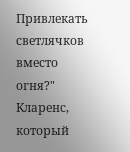Привлекать светлячков вместо огня?" Кларенс, который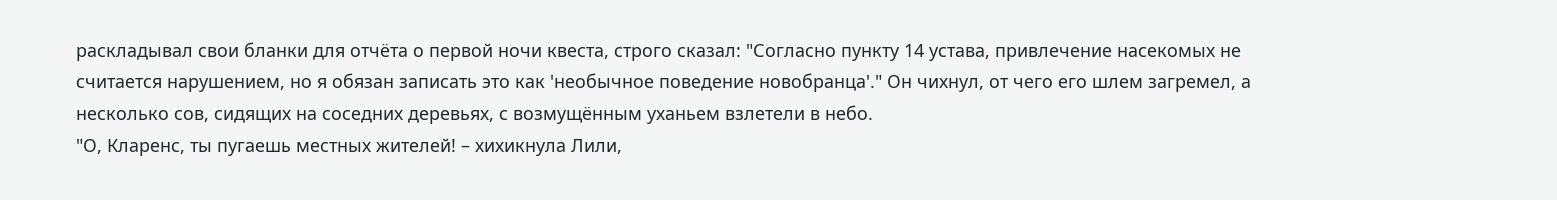раскладывал свои бланки для отчёта о первой ночи квеста, строго сказал: "Согласно пункту 14 устава, привлечение насекомых не считается нарушением, но я обязан записать это как 'необычное поведение новобранца'." Он чихнул, от чего его шлем загремел, а несколько сов, сидящих на соседних деревьях, с возмущённым уханьем взлетели в небо.
"О, Кларенс, ты пугаешь местных жителей! – хихикнула Лили,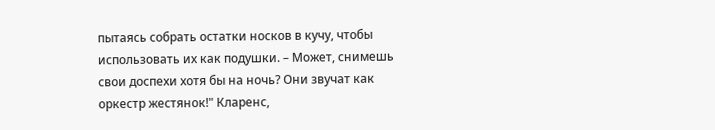пытаясь собрать остатки носков в кучу, чтобы использовать их как подушки. – Может, снимешь свои доспехи хотя бы на ночь? Они звучат как оркестр жестянок!" Кларенс,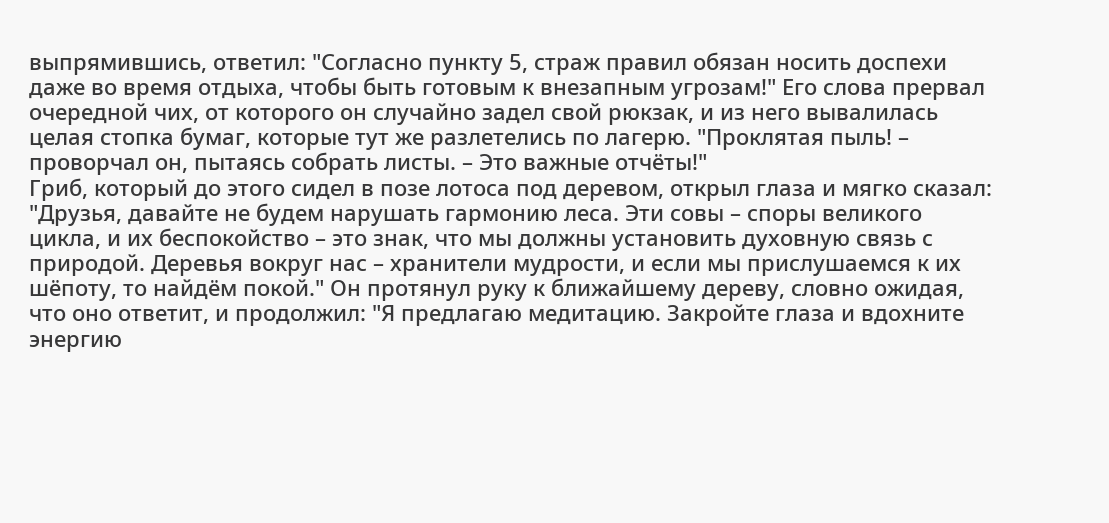выпрямившись, ответил: "Согласно пункту 5, страж правил обязан носить доспехи даже во время отдыха, чтобы быть готовым к внезапным угрозам!" Его слова прервал очередной чих, от которого он случайно задел свой рюкзак, и из него вывалилась целая стопка бумаг, которые тут же разлетелись по лагерю. "Проклятая пыль! – проворчал он, пытаясь собрать листы. – Это важные отчёты!"
Гриб, который до этого сидел в позе лотоса под деревом, открыл глаза и мягко сказал: "Друзья, давайте не будем нарушать гармонию леса. Эти совы – споры великого цикла, и их беспокойство – это знак, что мы должны установить духовную связь с природой. Деревья вокруг нас – хранители мудрости, и если мы прислушаемся к их шёпоту, то найдём покой." Он протянул руку к ближайшему дереву, словно ожидая, что оно ответит, и продолжил: "Я предлагаю медитацию. Закройте глаза и вдохните энергию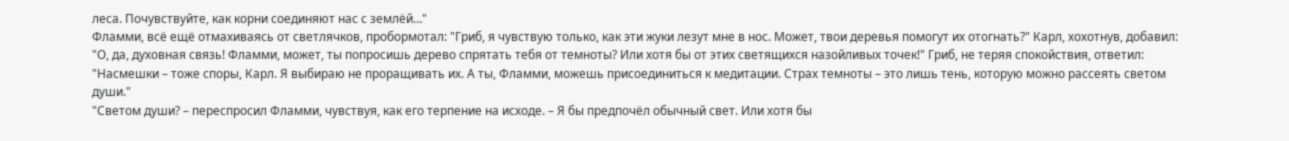леса. Почувствуйте, как корни соединяют нас с землёй…"
Фламми, всё ещё отмахиваясь от светлячков, пробормотал: "Гриб, я чувствую только, как эти жуки лезут мне в нос. Может, твои деревья помогут их отогнать?" Карл, хохотнув, добавил: "О, да, духовная связь! Фламми, может, ты попросишь дерево спрятать тебя от темноты? Или хотя бы от этих светящихся назойливых точек!" Гриб, не теряя спокойствия, ответил: "Насмешки – тоже споры, Карл. Я выбираю не проращивать их. А ты, Фламми, можешь присоединиться к медитации. Страх темноты – это лишь тень, которую можно рассеять светом души."
"Светом души? – переспросил Фламми, чувствуя, как его терпение на исходе. – Я бы предпочёл обычный свет. Или хотя бы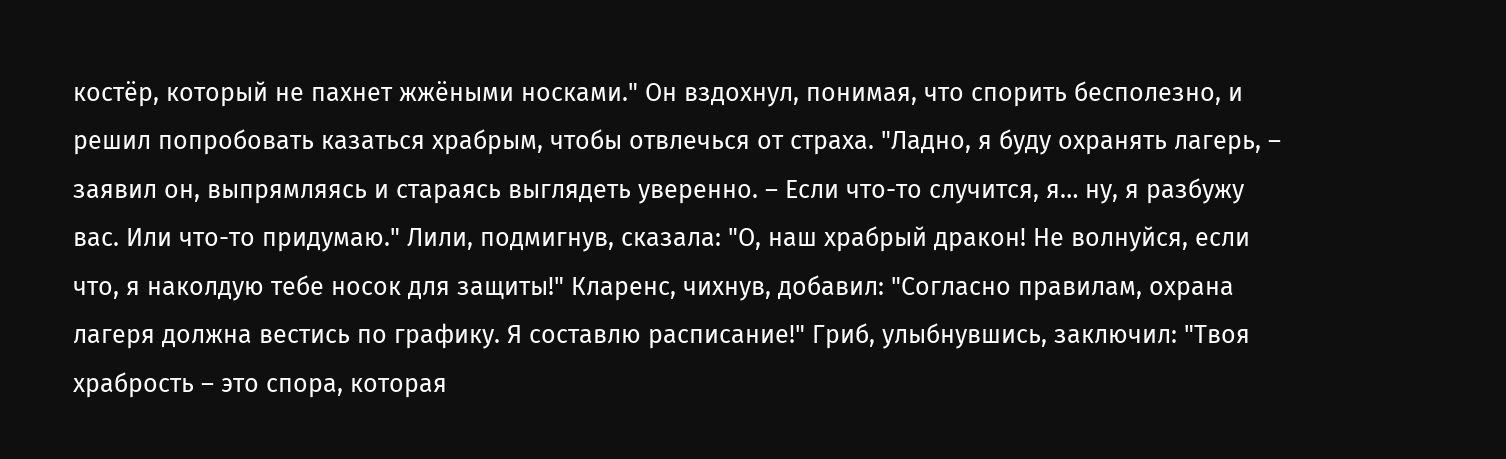костёр, который не пахнет жжёными носками." Он вздохнул, понимая, что спорить бесполезно, и решил попробовать казаться храбрым, чтобы отвлечься от страха. "Ладно, я буду охранять лагерь, – заявил он, выпрямляясь и стараясь выглядеть уверенно. – Если что-то случится, я… ну, я разбужу вас. Или что-то придумаю." Лили, подмигнув, сказала: "О, наш храбрый дракон! Не волнуйся, если что, я наколдую тебе носок для защиты!" Кларенс, чихнув, добавил: "Согласно правилам, охрана лагеря должна вестись по графику. Я составлю расписание!" Гриб, улыбнувшись, заключил: "Твоя храбрость – это спора, которая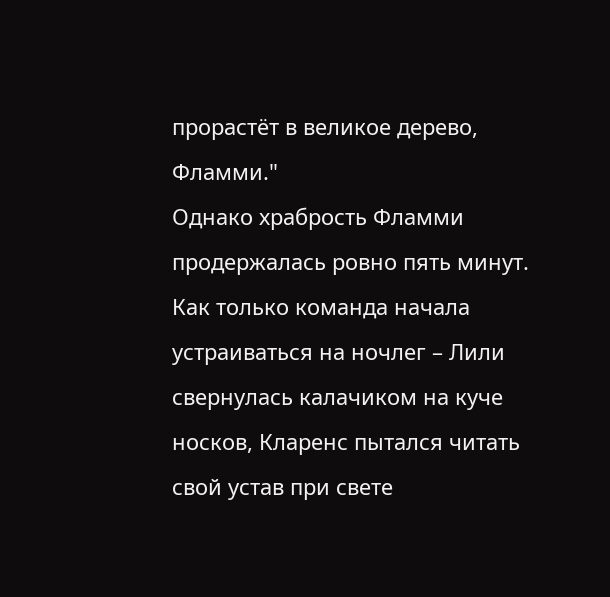прорастёт в великое дерево, Фламми."
Однако храбрость Фламми продержалась ровно пять минут. Как только команда начала устраиваться на ночлег – Лили свернулась калачиком на куче носков, Кларенс пытался читать свой устав при свете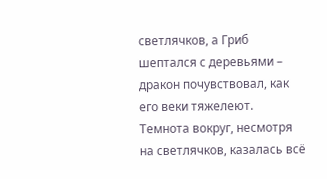светлячков, а Гриб шептался с деревьями – дракон почувствовал, как его веки тяжелеют. Темнота вокруг, несмотря на светлячков, казалась всё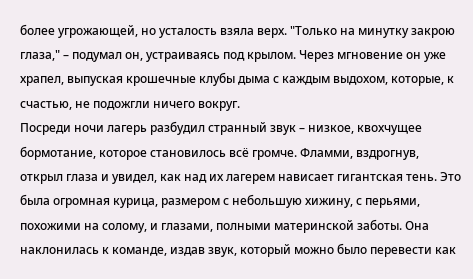более угрожающей, но усталость взяла верх. "Только на минутку закрою глаза," – подумал он, устраиваясь под крылом. Через мгновение он уже храпел, выпуская крошечные клубы дыма с каждым выдохом, которые, к счастью, не подожгли ничего вокруг.
Посреди ночи лагерь разбудил странный звук – низкое, квохчущее бормотание, которое становилось всё громче. Фламми, вздрогнув, открыл глаза и увидел, как над их лагерем нависает гигантская тень. Это была огромная курица, размером с небольшую хижину, с перьями, похожими на солому, и глазами, полными материнской заботы. Она наклонилась к команде, издав звук, который можно было перевести как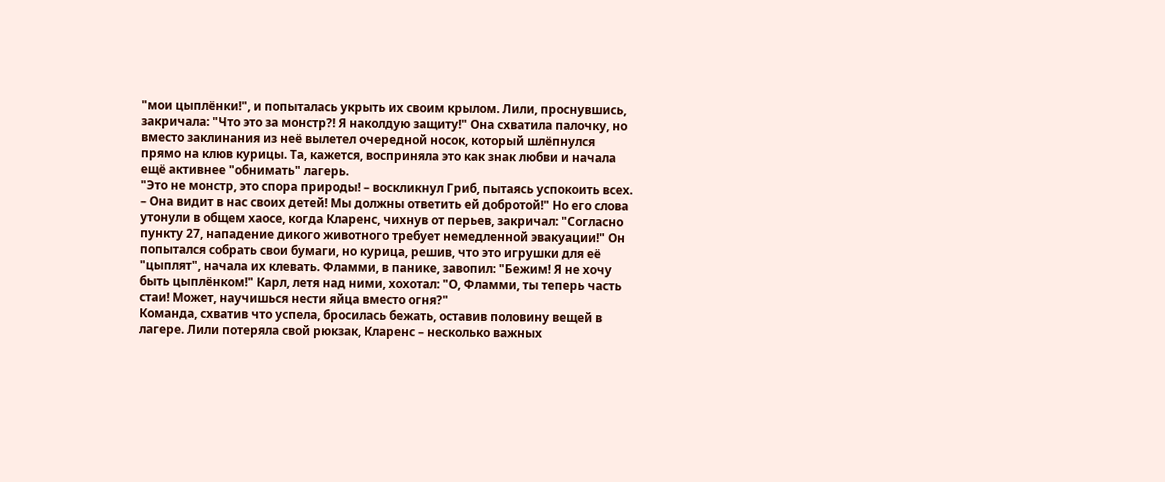"мои цыплёнки!", и попыталась укрыть их своим крылом. Лили, проснувшись, закричала: "Что это за монстр?! Я наколдую защиту!" Она схватила палочку, но вместо заклинания из неё вылетел очередной носок, который шлёпнулся прямо на клюв курицы. Та, кажется, восприняла это как знак любви и начала ещё активнее "обнимать" лагерь.
"Это не монстр, это спора природы! – воскликнул Гриб, пытаясь успокоить всех. – Она видит в нас своих детей! Мы должны ответить ей добротой!" Но его слова утонули в общем хаосе, когда Кларенс, чихнув от перьев, закричал: "Согласно пункту 27, нападение дикого животного требует немедленной эвакуации!" Он попытался собрать свои бумаги, но курица, решив, что это игрушки для её "цыплят", начала их клевать. Фламми, в панике, завопил: "Бежим! Я не хочу быть цыплёнком!" Карл, летя над ними, хохотал: "О, Фламми, ты теперь часть стаи! Может, научишься нести яйца вместо огня?"
Команда, схватив что успела, бросилась бежать, оставив половину вещей в лагере. Лили потеряла свой рюкзак, Кларенс – несколько важных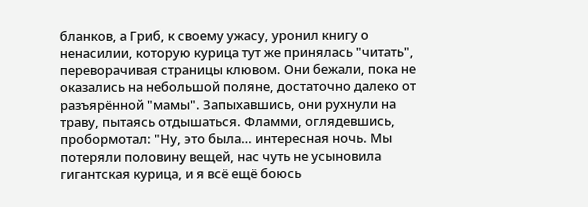бланков, а Гриб, к своему ужасу, уронил книгу о ненасилии, которую курица тут же принялась "читать", переворачивая страницы клювом. Они бежали, пока не оказались на небольшой поляне, достаточно далеко от разъярённой "мамы". Запыхавшись, они рухнули на траву, пытаясь отдышаться. Фламми, оглядевшись, пробормотал: "Ну, это была… интересная ночь. Мы потеряли половину вещей, нас чуть не усыновила гигантская курица, и я всё ещё боюсь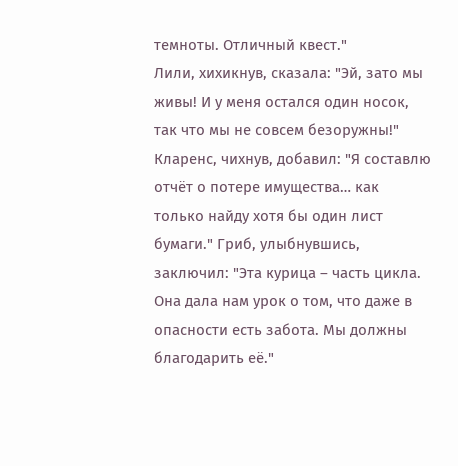темноты. Отличный квест."
Лили, хихикнув, сказала: "Эй, зато мы живы! И у меня остался один носок, так что мы не совсем безоружны!" Кларенс, чихнув, добавил: "Я составлю отчёт о потере имущества… как только найду хотя бы один лист бумаги." Гриб, улыбнувшись, заключил: "Эта курица – часть цикла. Она дала нам урок о том, что даже в опасности есть забота. Мы должны благодарить её."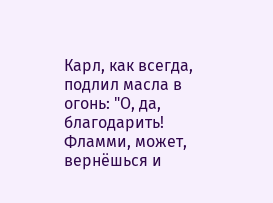Карл, как всегда, подлил масла в огонь: "О, да, благодарить! Фламми, может, вернёшься и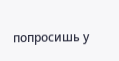попросишь у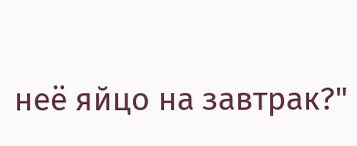неё яйцо на завтрак?"